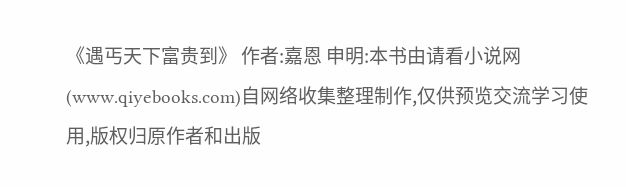《遇丐天下富贵到》 作者:嘉恩 申明:本书由请看小说网(www.qiyebooks.com)自网络收集整理制作,仅供预览交流学习使用,版权归原作者和出版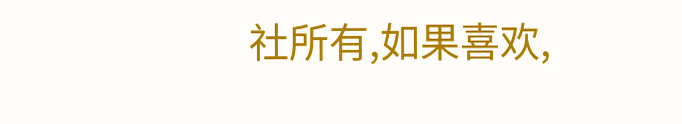社所有,如果喜欢,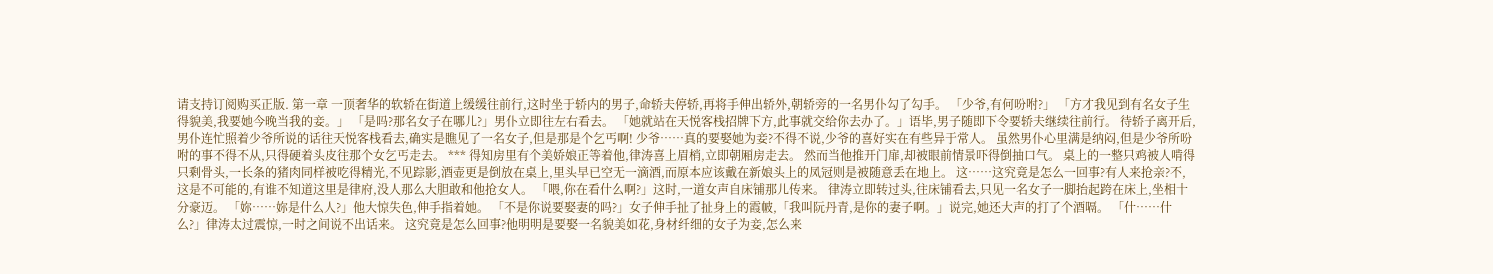请支持订阅购买正版. 第一章 一顶奢华的软轿在街道上缓缓往前行,这时坐于轿内的男子,命轿夫停轿,再将手伸出轿外,朝轿旁的一名男仆勾了勾手。 「少爷,有何吩咐?」 「方才我见到有名女子生得貌美,我要她今晚当我的妾。」 「是吗?那名女子在哪儿?」男仆立即往左右看去。 「她就站在天悦客栈招牌下方,此事就交给你去办了。」语毕,男子随即下令要轿夫继续往前行。 待轿子离开后,男仆连忙照着少爷所说的话往天悦客栈看去,确实是瞧见了一名女子,但是那是个乞丐啊! 少爷……真的要娶她为妾?不得不说,少爷的喜好实在有些异于常人。 虽然男仆心里满是纳闷,但是少爷所吩咐的事不得不从,只得硬着头皮往那个女乞丐走去。 *** 得知房里有个美娇娘正等着他,律涛喜上眉梢,立即朝厢房走去。 然而当他推开门扉,却被眼前情景吓得倒抽口气。 桌上的一整只鸡被人啃得只剩骨头,一长条的猪肉同样被吃得精光,不见踪影,酒壶更是倒放在桌上,里头早已空无一滴酒,而原本应该戴在新娘头上的凤冠则是被随意丢在地上。 这……这究竟是怎么一回事?有人来抢亲?不,这是不可能的,有谁不知道这里是律府,没人那么大胆敢和他抢女人。 「喂,你在看什么啊?」这时,一道女声自床铺那儿传来。 律涛立即转过头,往床铺看去,只见一名女子一脚抬起跨在床上,坐相十分豪迈。 「妳……妳是什么人?」他大惊失色,伸手指着她。 「不是你说要娶妻的吗?」女子伸手扯了扯身上的霞帔,「我叫阮丹青,是你的妻子啊。」说完,她还大声的打了个酒嗝。 「什……什么?」律涛太过震惊,一时之间说不出话来。 这究竟是怎么回事?他明明是要娶一名貌美如花,身材纤细的女子为妾,怎么来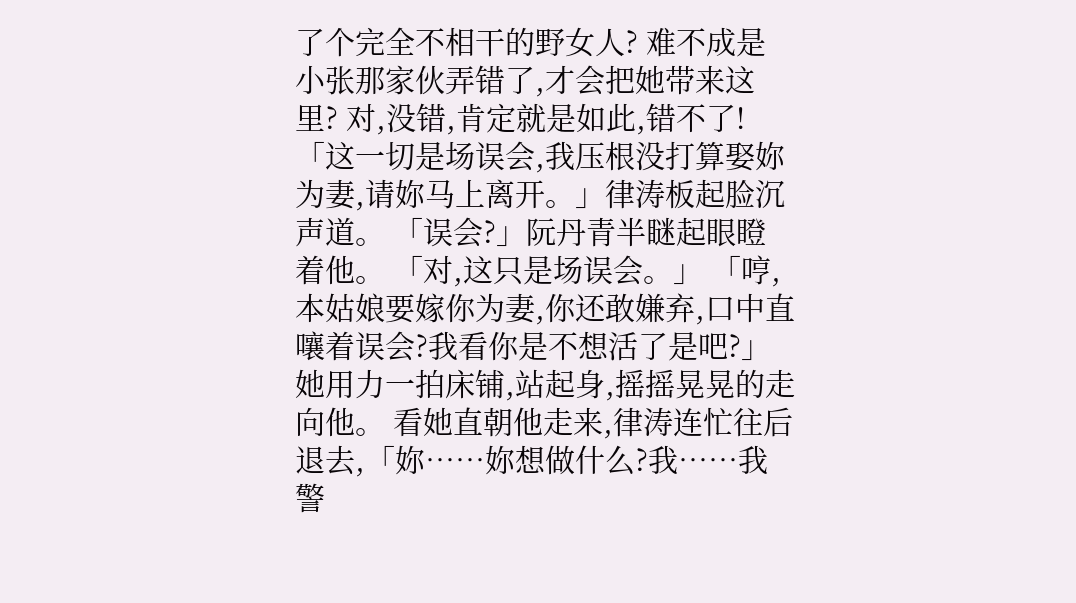了个完全不相干的野女人? 难不成是小张那家伙弄错了,才会把她带来这里? 对,没错,肯定就是如此,错不了! 「这一切是场误会,我压根没打算娶妳为妻,请妳马上离开。」律涛板起脸沉声道。 「误会?」阮丹青半瞇起眼瞪着他。 「对,这只是场误会。」 「哼,本姑娘要嫁你为妻,你还敢嫌弃,口中直嚷着误会?我看你是不想活了是吧?」她用力一拍床铺,站起身,摇摇晃晃的走向他。 看她直朝他走来,律涛连忙往后退去,「妳……妳想做什么?我……我警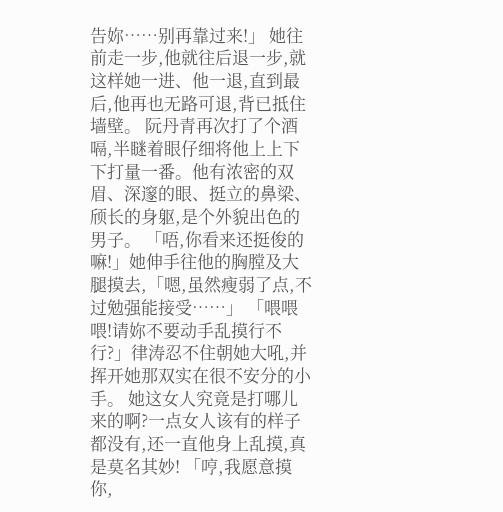告妳……别再靠过来!」 她往前走一步,他就往后退一步,就这样她一进、他一退,直到最后,他再也无路可退,背已抵住墙壁。 阮丹青再次打了个酒嗝,半瞇着眼仔细将他上上下下打量一番。他有浓密的双眉、深邃的眼、挺立的鼻梁、颀长的身躯,是个外貌出色的男子。 「唔,你看来还挺俊的嘛!」她伸手往他的胸膛及大腿摸去,「嗯,虽然瘦弱了点,不过勉强能接受……」 「喂喂喂!请妳不要动手乱摸行不行?」律涛忍不住朝她大吼,并挥开她那双实在很不安分的小手。 她这女人究竟是打哪儿来的啊?一点女人该有的样子都没有,还一直他身上乱摸,真是莫名其妙! 「哼,我愿意摸你,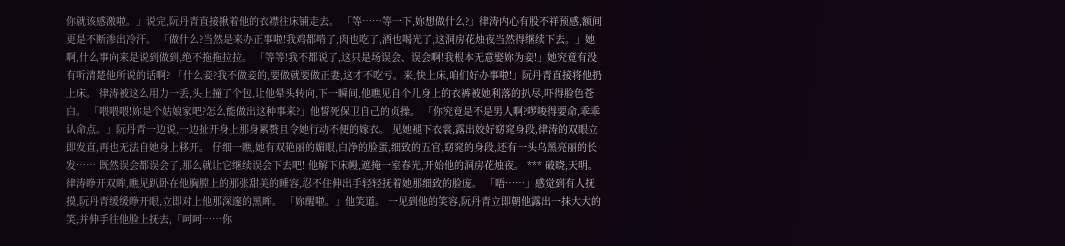你就该感激啦。」说完,阮丹青直接揪着他的衣襟往床铺走去。 「等……等一下,妳想做什么?」律涛内心有股不祥预感,额间更是不断渗出冷汗。 「做什么?当然是来办正事啦!我鸡都啃了,肉也吃了,酒也喝光了,这洞房花烛夜当然得继续下去。」她啊,什么事向来是说到做到,绝不拖拖拉拉。 「等等!我不都说了,这只是场误会、误会啊!我根本无意娶妳为妾!」她究竟有没有听清楚他所说的话啊? 「什么妾?我不做妾的,要做就要做正妻,这才不吃亏。来,快上床,咱们好办事啦!」阮丹青直接将他扔上床。 律涛被这么用力一丢,头上撞了个包,让他晕头转向,下一瞬间,他瞧见自个儿身上的衣裤被她利落的扒尽,吓得脸色苍白。 「喂喂喂!妳是个姑娘家吧?怎么能做出这种事来?」他誓死保卫自己的贞操。 「你究竟是不是男人啊?啰唆得要命,乖乖认命点。」阮丹青一边说,一边扯开身上那身累赘且令她行动不便的嫁衣。 见她褪下衣裳,露出姣好窈窕身段,律涛的双眼立即发直,再也无法自她身上移开。 仔细一瞧,她有双艳丽的媚眼,白净的脸蛋,细致的五官,窈窕的身段,还有一头乌黑亮丽的长发…… 既然误会都误会了,那么就让它继续误会下去吧! 他解下床幔,遮掩一室春光,开始他的洞房花烛夜。 *** 破晓,天明。 律涛睁开双眸,瞧见趴卧在他胸膛上的那张甜美的睡容,忍不住伸出手轻轻抚着她那细致的脸庞。 「唔……」感觉到有人抚摸,阮丹青缓缓睁开眼,立即对上他那深邃的黑眸。 「妳醒啦。」他笑道。 一见到他的笑容,阮丹青立即朝他露出一抹大大的笑,并伸手往他脸上抚去,「呵呵……你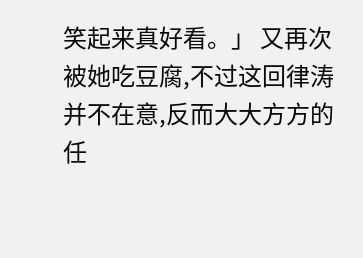笑起来真好看。」 又再次被她吃豆腐,不过这回律涛并不在意,反而大大方方的任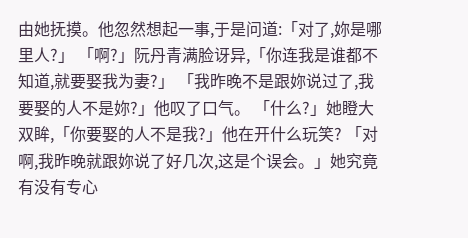由她抚摸。他忽然想起一事,于是问道:「对了,妳是哪里人?」 「啊?」阮丹青满脸讶异,「你连我是谁都不知道,就要娶我为妻?」 「我昨晚不是跟妳说过了,我要娶的人不是妳?」他叹了口气。 「什么?」她瞪大双眸,「你要娶的人不是我?」他在开什么玩笑? 「对啊,我昨晚就跟妳说了好几次,这是个误会。」她究竟有没有专心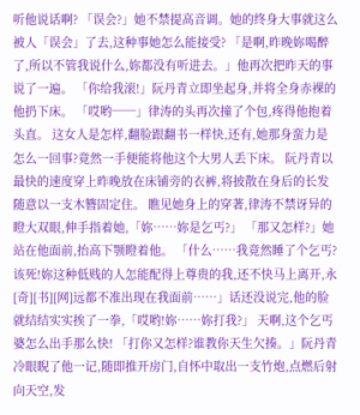听他说话啊? 「误会?」她不禁提高音调。她的终身大事就这么被人「误会」了去,这种事她怎么能接受? 「是啊,昨晚妳喝醉了,所以不管我说什么,妳都没有听进去。」他再次把昨天的事说了一遍。 「你给我滚!」阮丹青立即坐起身,并将全身赤裸的他扔下床。 「哎哟──」律涛的头再次撞了个包,疼得他抱着头直。 这女人是怎样,翻脸跟翻书一样快,还有,她那身蛮力是怎么一回事?竟然一手便能将他这个大男人丢下床。 阮丹青以最快的速度穿上昨晚放在床铺旁的衣裤,将披散在身后的长发随意以一支木簪固定住。 瞧见她身上的穿著,律涛不禁讶异的瞪大双眼,伸手指着她,「妳……妳是乞丐?」 「那又怎样?」她站在他面前,抬高下颚瞪着他。 「什么……我竟然睡了个乞丐?该死!妳这种低贱的人怎能配得上尊贵的我,还不快马上离开,永[奇][书][网]远都不准出现在我面前……」话还没说完,他的脸就结结实实挨了一拳,「哎哟!妳……妳打我?」 天啊,这个乞丐婆怎么出手那么快! 「打你又怎样?谁教你天生欠揍。」阮丹青冷眼睨了他一记,随即推开房门,自怀中取出一支竹炮,点燃后射向天空,发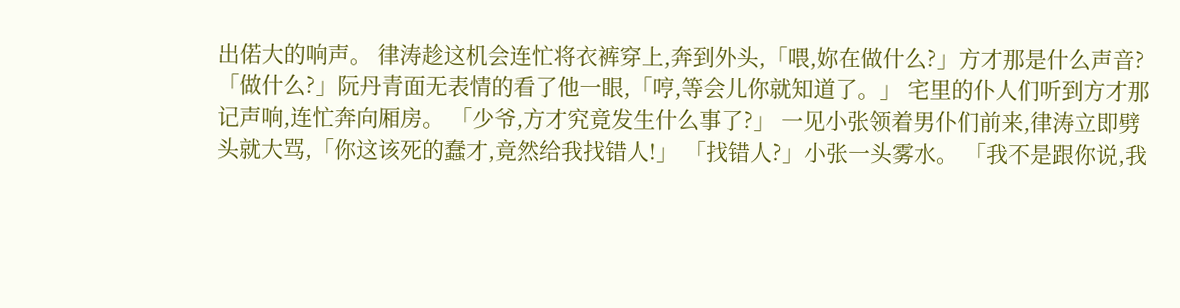出偌大的响声。 律涛趁这机会连忙将衣裤穿上,奔到外头,「喂,妳在做什么?」方才那是什么声音? 「做什么?」阮丹青面无表情的看了他一眼,「哼,等会儿你就知道了。」 宅里的仆人们听到方才那记声响,连忙奔向厢房。 「少爷,方才究竟发生什么事了?」 一见小张领着男仆们前来,律涛立即劈头就大骂,「你这该死的蠢才,竟然给我找错人!」 「找错人?」小张一头雾水。 「我不是跟你说,我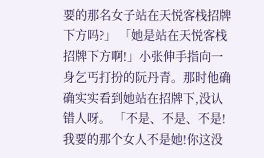要的那名女子站在天悦客栈招牌下方吗?」 「她是站在天悦客栈招牌下方啊!」小张伸手指向一身乞丐打扮的阮丹青。那时他确确实实看到她站在招牌下,没认错人呀。 「不是、不是、不是!我要的那个女人不是她!你这没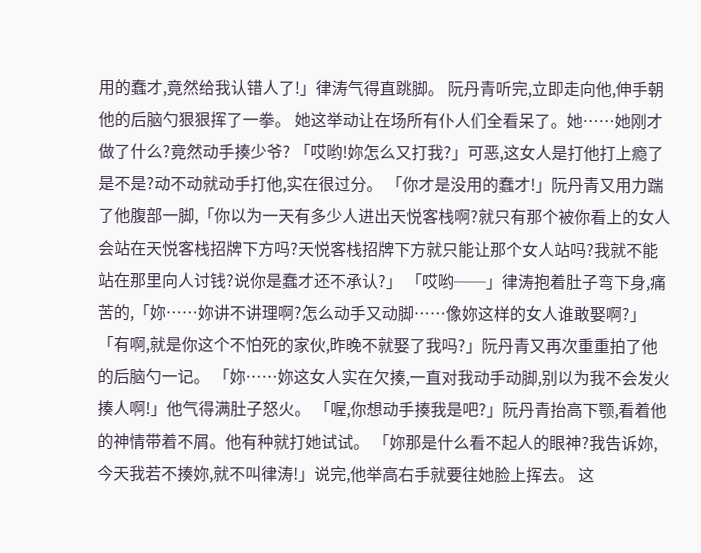用的蠢才,竟然给我认错人了!」律涛气得直跳脚。 阮丹青听完,立即走向他,伸手朝他的后脑勺狠狠挥了一拳。 她这举动让在场所有仆人们全看呆了。她……她刚才做了什么?竟然动手揍少爷? 「哎哟!妳怎么又打我?」可恶,这女人是打他打上瘾了是不是?动不动就动手打他,实在很过分。 「你才是没用的蠢才!」阮丹青又用力踹了他腹部一脚,「你以为一天有多少人进出天悦客栈啊?就只有那个被你看上的女人会站在天悦客栈招牌下方吗?天悦客栈招牌下方就只能让那个女人站吗?我就不能站在那里向人讨钱?说你是蠢才还不承认?」 「哎哟──」律涛抱着肚子弯下身,痛苦的,「妳……妳讲不讲理啊?怎么动手又动脚……像妳这样的女人谁敢娶啊?」 「有啊,就是你这个不怕死的家伙,昨晚不就娶了我吗?」阮丹青又再次重重拍了他的后脑勺一记。 「妳……妳这女人实在欠揍,一直对我动手动脚,别以为我不会发火揍人啊!」他气得满肚子怒火。 「喔,你想动手揍我是吧?」阮丹青抬高下颚,看着他的神情带着不屑。他有种就打她试试。 「妳那是什么看不起人的眼神?我告诉妳,今天我若不揍妳,就不叫律涛!」说完,他举高右手就要往她脸上挥去。 这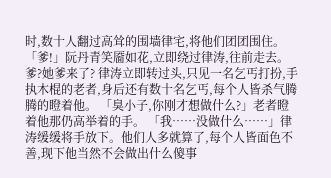时,数十人翻过高耸的围墙律宅,将他们团团围住。 「爹!」阮丹青笑靥如花,立即绕过律涛,往前走去。 爹?她爹来了? 律涛立即转过头,只见一名乞丐打扮,手执木棍的老者,身后还有数十名乞丐,每个人皆杀气腾腾的瞪着他。 「臭小子,你刚才想做什么?」老者瞪着他那仍高举着的手。 「我……没做什么……」律涛缓缓将手放下。他们人多就算了,每个人皆面色不善,现下他当然不会做出什么傻事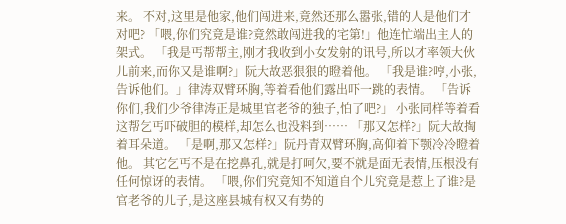来。 不对,这里是他家,他们闯进来,竟然还那么嚣张,错的人是他们才对吧? 「喂,你们究竟是谁?竟然敢闯进我的宅第!」他连忙端出主人的架式。 「我是丐帮帮主,刚才我收到小女发射的讯号,所以才率领大伙儿前来,而你又是谁啊?」阮大故恶狠狠的瞪着他。 「我是谁?哼,小张,告诉他们。」律涛双臂环胸,等着看他们露出吓一跳的表情。 「告诉你们,我们少爷律涛正是城里官老爷的独子,怕了吧?」 小张同样等着看这帮乞丐吓破胆的模样,却怎么也没料到…… 「那又怎样?」阮大故掏着耳朵道。 「是啊,那又怎样?」阮丹青双臂环胸,高仰着下颚冷冷瞪着他。 其它乞丐不是在挖鼻孔,就是打呵欠,要不就是面无表情,压根没有任何惊讶的表情。 「喂,你们究竟知不知道自个儿究竟是惹上了谁?是官老爷的儿子,是这座县城有权又有势的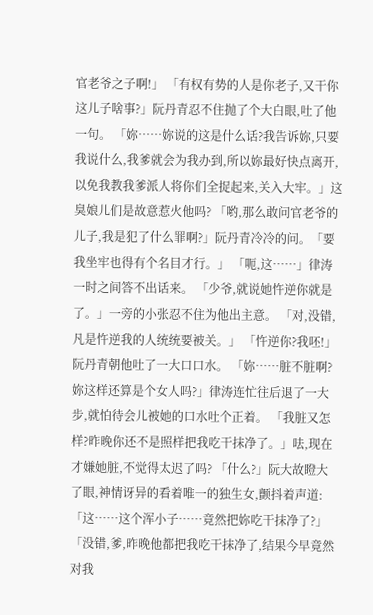官老爷之子啊!」 「有权有势的人是你老子,又干你这儿子啥事?」阮丹青忍不住抛了个大白眼,吐了他一句。 「妳……妳说的这是什么话?我告诉妳,只要我说什么,我爹就会为我办到,所以妳最好快点离开,以免我教我爹派人将你们全捉起来,关入大牢。」这臭娘儿们是故意惹火他吗? 「哟,那么敢问官老爷的儿子,我是犯了什么罪啊?」阮丹青冷冷的问。「要我坐牢也得有个名目才行。」 「呃,这……」律涛一时之间答不出话来。 「少爷,就说她忤逆你就是了。」一旁的小张忍不住为他出主意。 「对,没错,凡是忤逆我的人统统要被关。」 「忤逆你?我呸!」阮丹青朝他吐了一大口口水。 「妳……脏不脏啊?妳这样还算是个女人吗?」律涛连忙往后退了一大步,就怕待会儿被她的口水吐个正着。 「我脏又怎样?昨晚你还不是照样把我吃干抹净了。」呿,现在才嫌她脏,不觉得太迟了吗? 「什么?」阮大故瞪大了眼,神情讶异的看着唯一的独生女,颤抖着声道:「这……这个浑小子……竟然把妳吃干抹净了?」 「没错,爹,昨晚他都把我吃干抹净了,结果今早竟然对我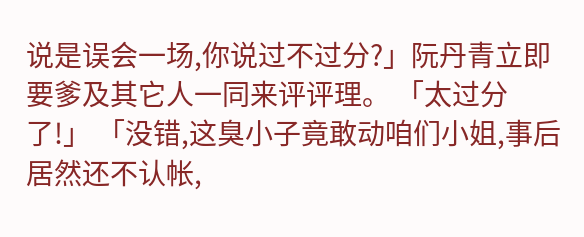说是误会一场,你说过不过分?」阮丹青立即要爹及其它人一同来评评理。 「太过分了!」 「没错,这臭小子竟敢动咱们小姐,事后居然还不认帐,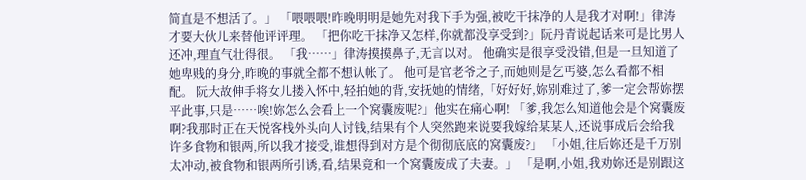简直是不想活了。」 「喂喂喂!昨晚明明是她先对我下手为强,被吃干抹净的人是我才对啊!」律涛才要大伙儿来替他评评理。 「把你吃干抹净又怎样,你就都没享受到?」阮丹青说起话来可是比男人还冲,理直气壮得很。 「我……」律涛摸摸鼻子,无言以对。 他确实是很享受没错,但是一旦知道了她卑贱的身分,昨晚的事就全都不想认帐了。 他可是官老爷之子,而她则是乞丐婆,怎么看都不相配。 阮大故伸手将女儿搂入怀中,轻拍她的背,安抚她的情绪,「好好好,妳别难过了,爹一定会帮妳摆平此事,只是……唉!妳怎么会看上一个窝囊废呢?」他实在痛心啊! 「爹,我怎么知道他会是个窝囊废啊?我那时正在天悦客栈外头向人讨钱,结果有个人突然跑来说要我嫁给某某人,还说事成后会给我许多食物和银两,所以我才接受,谁想得到对方是个彻彻底底的窝囊废?」 「小姐,往后妳还是千万别太冲动,被食物和银两所引诱,看,结果竟和一个窝囊废成了夫妻。」 「是啊,小姐,我劝妳还是别跟这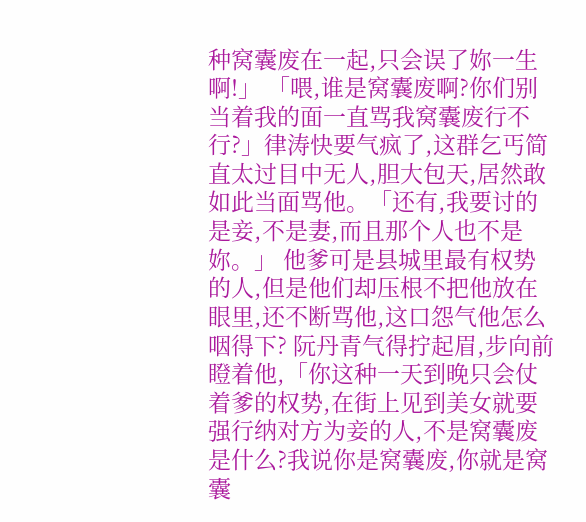种窝囊废在一起,只会误了妳一生啊!」 「喂,谁是窝囊废啊?你们别当着我的面一直骂我窝囊废行不行?」律涛快要气疯了,这群乞丐简直太过目中无人,胆大包天,居然敢如此当面骂他。「还有,我要讨的是妾,不是妻,而且那个人也不是妳。」 他爹可是县城里最有权势的人,但是他们却压根不把他放在眼里,还不断骂他,这口怨气他怎么咽得下? 阮丹青气得拧起眉,步向前瞪着他,「你这种一天到晚只会仗着爹的权势,在街上见到美女就要强行纳对方为妾的人,不是窝囊废是什么?我说你是窝囊废,你就是窝囊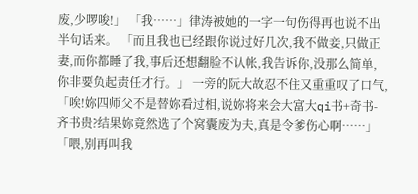废,少啰唆!」 「我……」律涛被她的一字一句伤得再也说不出半句话来。 「而且我也已经跟你说过好几次,我不做妾,只做正妻,而你都睡了我,事后还想翻脸不认帐,我告诉你,没那么简单,你非要负起责任才行。」 一旁的阮大故忍不住又重重叹了口气,「唉!妳四师父不是替妳看过相,说妳将来会大富大qi书+奇书-齐书贵?结果妳竟然选了个窝囊废为夫,真是令爹伤心啊……」 「喂,别再叫我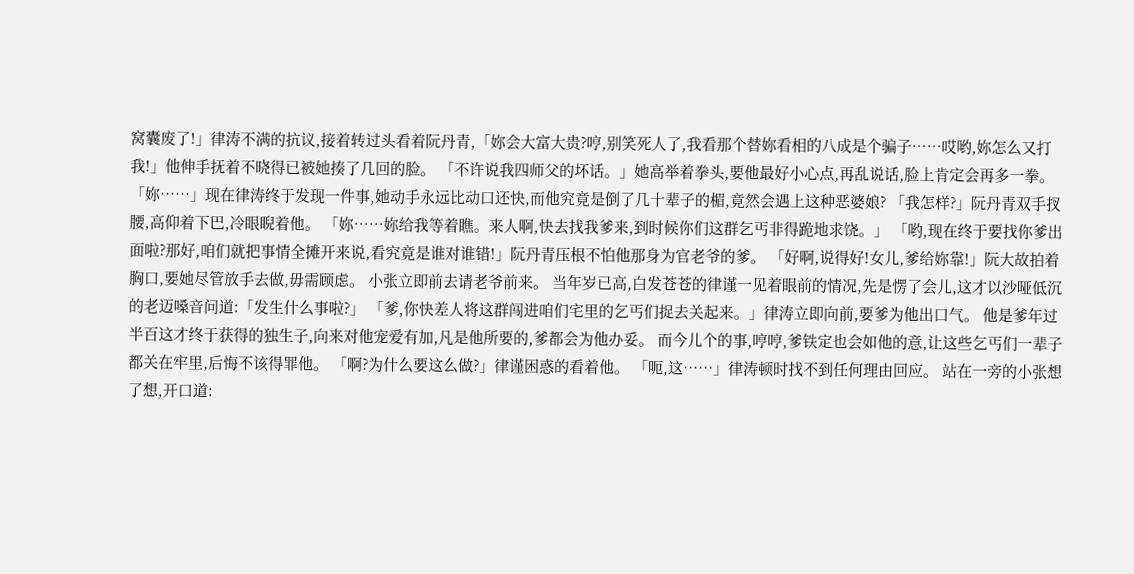窝囊废了!」律涛不满的抗议,接着转过头看着阮丹青,「妳会大富大贵?哼,别笑死人了,我看那个替妳看相的八成是个骗子……哎哟,妳怎么又打我!」他伸手抚着不晓得已被她揍了几回的脸。 「不许说我四师父的坏话。」她高举着拳头,要他最好小心点,再乱说话,脸上肯定会再多一拳。 「妳……」现在律涛终于发现一件事,她动手永远比动口还快,而他究竟是倒了几十辈子的楣,竟然会遇上这种恶婆娘? 「我怎样?」阮丹青双手扠腰,高仰着下巴,冷眼睨着他。 「妳……妳给我等着瞧。来人啊,快去找我爹来,到时候你们这群乞丐非得跪地求饶。」 「哟,现在终于要找你爹出面啦?那好,咱们就把事情全摊开来说,看究竟是谁对谁错!」阮丹青压根不怕他那身为官老爷的爹。 「好啊,说得好!女儿,爹给妳靠!」阮大故拍着胸口,要她尽管放手去做,毋需顾虑。 小张立即前去请老爷前来。 当年岁已高,白发苍苍的律谨一见着眼前的情况,先是愣了会儿,这才以沙哑低沉的老迈嗓音问道:「发生什么事啦?」 「爹,你快差人将这群闯进咱们宅里的乞丐们捉去关起来。」律涛立即向前,要爹为他出口气。 他是爹年过半百这才终于获得的独生子,向来对他宠爱有加,凡是他所要的,爹都会为他办妥。 而今儿个的事,哼哼,爹铁定也会如他的意,让这些乞丐们一辈子都关在牢里,后悔不该得罪他。 「啊?为什么要这么做?」律谨困惑的看着他。 「呃,这……」律涛顿时找不到任何理由回应。 站在一旁的小张想了想,开口道: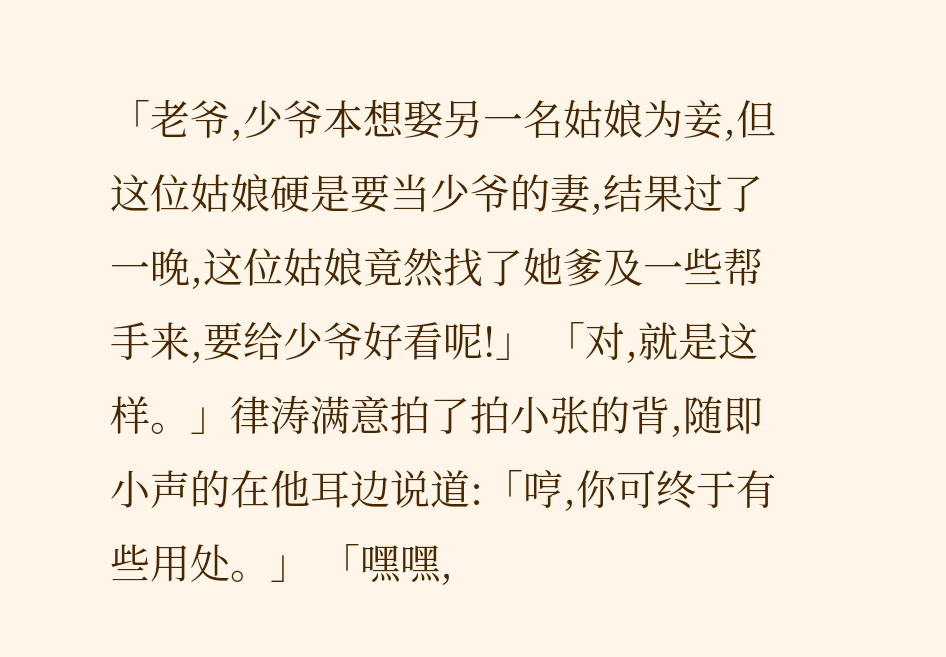「老爷,少爷本想娶另一名姑娘为妾,但这位姑娘硬是要当少爷的妻,结果过了一晚,这位姑娘竟然找了她爹及一些帮手来,要给少爷好看呢!」 「对,就是这样。」律涛满意拍了拍小张的背,随即小声的在他耳边说道:「哼,你可终于有些用处。」 「嘿嘿,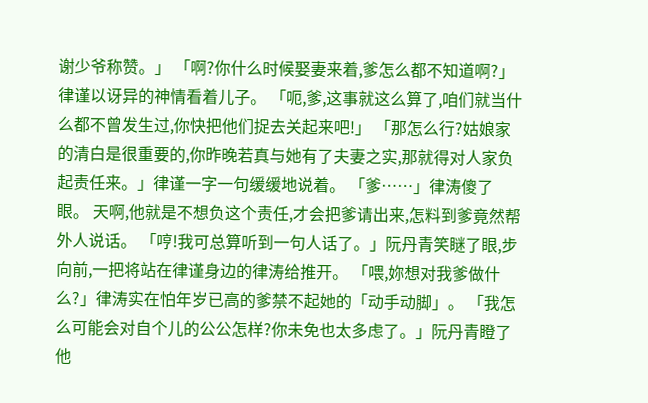谢少爷称赞。」 「啊?你什么时候娶妻来着,爹怎么都不知道啊?」律谨以讶异的神情看着儿子。 「呃,爹,这事就这么算了,咱们就当什么都不曾发生过,你快把他们捉去关起来吧!」 「那怎么行?姑娘家的清白是很重要的,你昨晚若真与她有了夫妻之实,那就得对人家负起责任来。」律谨一字一句缓缓地说着。 「爹……」律涛傻了眼。 天啊,他就是不想负这个责任,才会把爹请出来,怎料到爹竟然帮外人说话。 「哼!我可总算听到一句人话了。」阮丹青笑瞇了眼,步向前,一把将站在律谨身边的律涛给推开。 「喂,妳想对我爹做什么?」律涛实在怕年岁已高的爹禁不起她的「动手动脚」。 「我怎么可能会对自个儿的公公怎样?你未免也太多虑了。」阮丹青瞪了他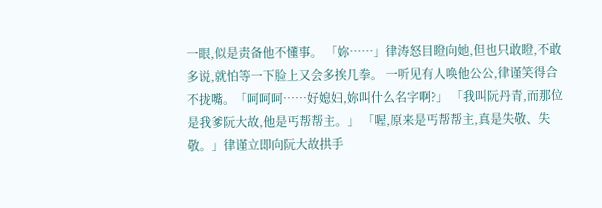一眼,似是责备他不懂事。 「妳……」律涛怒目瞪向她,但也只敢瞪,不敢多说,就怕等一下脸上又会多挨几拳。 一听见有人唤他公公,律谨笑得合不拢嘴。「呵呵呵……好媳妇,妳叫什么名字啊?」 「我叫阮丹青,而那位是我爹阮大故,他是丐帮帮主。」 「喔,原来是丐帮帮主,真是失敬、失敬。」律谨立即向阮大故拱手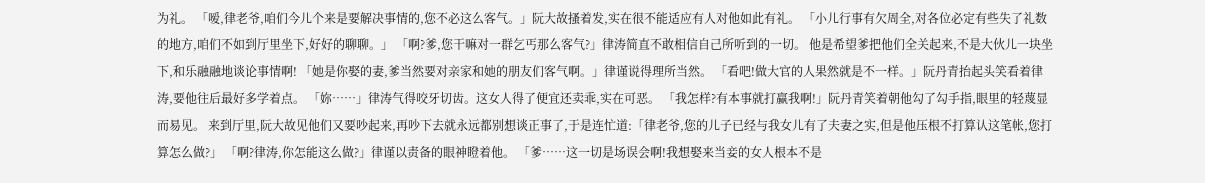为礼。 「嗳,律老爷,咱们今儿个来是要解决事情的,您不必这么客气。」阮大故搔着发,实在很不能适应有人对他如此有礼。 「小儿行事有欠周全,对各位必定有些失了礼数的地方,咱们不如到厅里坐下,好好的聊聊。」 「啊?爹,您干嘛对一群乞丐那么客气?」律涛简直不敢相信自己所听到的一切。 他是希望爹把他们全关起来,不是大伙儿一块坐下,和乐融融地谈论事情啊! 「她是你娶的妻,爹当然要对亲家和她的朋友们客气啊。」律谨说得理所当然。 「看吧!做大官的人果然就是不一样。」阮丹青抬起头笑看着律涛,要他往后最好多学着点。 「妳……」律涛气得咬牙切齿。这女人得了便宜还卖乖,实在可恶。 「我怎样?有本事就打赢我啊!」阮丹青笑着朝他勾了勾手指,眼里的轻蔑显而易见。 来到厅里,阮大故见他们又要吵起来,再吵下去就永远都别想谈正事了,于是连忙道:「律老爷,您的儿子已经与我女儿有了夫妻之实,但是他压根不打算认这笔帐,您打算怎么做?」 「啊?律涛,你怎能这么做?」律谨以责备的眼神瞪着他。 「爹……这一切是场误会啊!我想娶来当妾的女人根本不是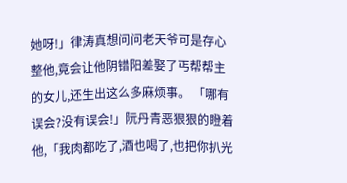她呀!」律涛真想问问老天爷可是存心整他,竟会让他阴错阳差娶了丐帮帮主的女儿,还生出这么多麻烦事。 「哪有误会?没有误会!」阮丹青恶狠狠的瞪着他,「我肉都吃了,酒也喝了,也把你扒光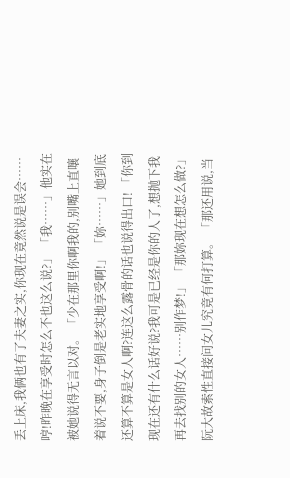丢上床,我俩也有了夫妻之实,你现在竟然说是误会……哼!昨晚在享受时怎么不也这么说?」 「我……」他实在被她说得无言以对。 「少在那里你啊我的,别嘴上直嚷着说不要,身子倒是老实地享受啊!」 「妳……」她到底还算不算是女人啊?连这么露骨的话也说得出口! 「你到现在还有什么话好说?我可是已经是你的人了,想抛下我再去找别的女人……别作梦!」 「那妳现在想怎么做?」阮大故索性直接问女儿究竟有何打算。 「那还用说,当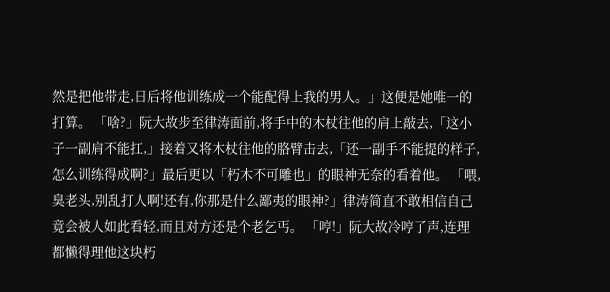然是把他带走,日后将他训练成一个能配得上我的男人。」这便是她唯一的打算。 「啥?」阮大故步至律涛面前,将手中的木杖往他的肩上敲去,「这小子一副肩不能扛,」接着又将木杖往他的胳臂击去,「还一副手不能提的样子,怎么训练得成啊?」最后更以「朽木不可雕也」的眼神无奈的看着他。 「喂,臭老头,别乱打人啊!还有,你那是什么鄙夷的眼神?」律涛简直不敢相信自己竟会被人如此看轻,而且对方还是个老乞丐。 「哼!」阮大故冷哼了声,连理都懒得理他这块朽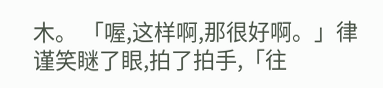木。 「喔,这样啊,那很好啊。」律谨笑瞇了眼,拍了拍手,「往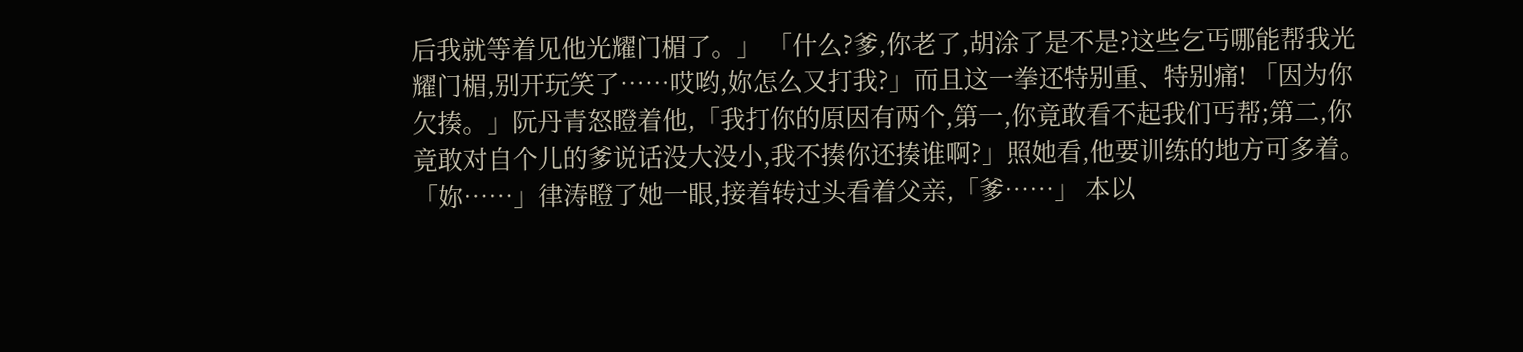后我就等着见他光耀门楣了。」 「什么?爹,你老了,胡涂了是不是?这些乞丐哪能帮我光耀门楣,别开玩笑了……哎哟,妳怎么又打我?」而且这一拳还特别重、特别痛! 「因为你欠揍。」阮丹青怒瞪着他,「我打你的原因有两个,第一,你竟敢看不起我们丐帮;第二,你竟敢对自个儿的爹说话没大没小,我不揍你还揍谁啊?」照她看,他要训练的地方可多着。 「妳……」律涛瞪了她一眼,接着转过头看着父亲,「爹……」 本以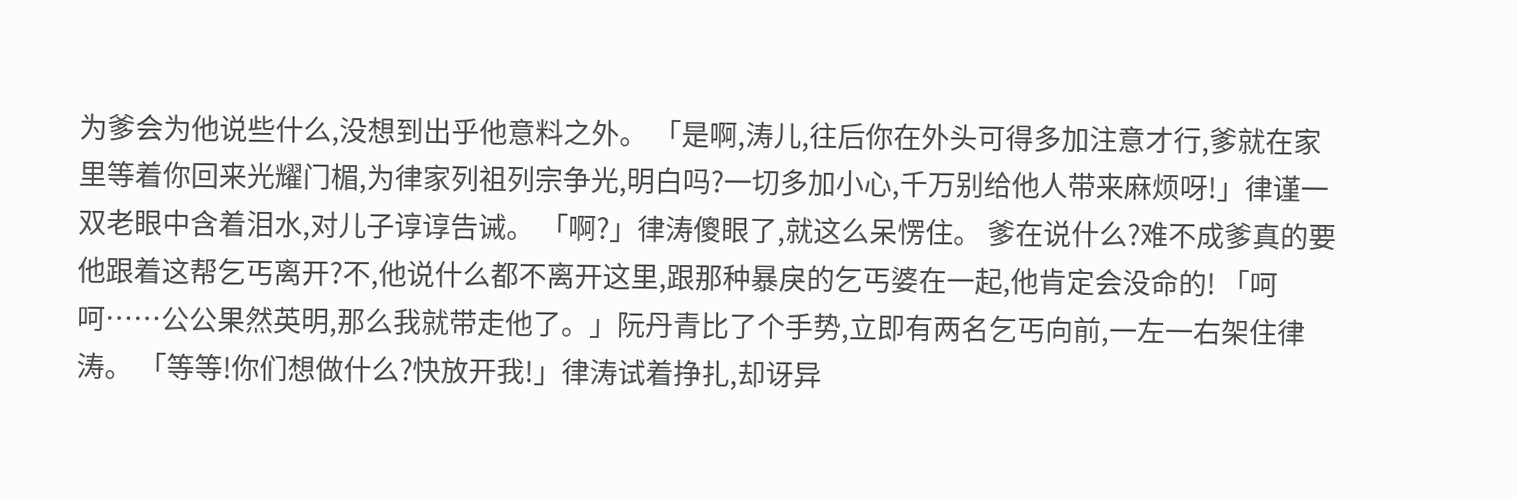为爹会为他说些什么,没想到出乎他意料之外。 「是啊,涛儿,往后你在外头可得多加注意才行,爹就在家里等着你回来光耀门楣,为律家列祖列宗争光,明白吗?一切多加小心,千万别给他人带来麻烦呀!」律谨一双老眼中含着泪水,对儿子谆谆告诫。 「啊?」律涛傻眼了,就这么呆愣住。 爹在说什么?难不成爹真的要他跟着这帮乞丐离开?不,他说什么都不离开这里,跟那种暴戾的乞丐婆在一起,他肯定会没命的! 「呵呵……公公果然英明,那么我就带走他了。」阮丹青比了个手势,立即有两名乞丐向前,一左一右架住律涛。 「等等!你们想做什么?快放开我!」律涛试着挣扎,却讶异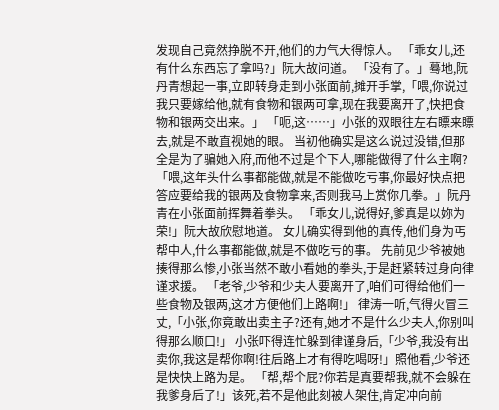发现自己竟然挣脱不开,他们的力气大得惊人。 「乖女儿,还有什么东西忘了拿吗?」阮大故问道。 「没有了。」蓦地,阮丹青想起一事,立即转身走到小张面前,摊开手掌,「喂,你说过我只要嫁给他,就有食物和银两可拿,现在我要离开了,快把食物和银两交出来。」 「呃,这……」小张的双眼往左右瞟来瞟去,就是不敢直视她的眼。 当初他确实是这么说过没错,但那全是为了骗她入府,而他不过是个下人,哪能做得了什么主啊? 「喂,这年头什么事都能做,就是不能做吃亏事,你最好快点把答应要给我的银两及食物拿来,否则我马上赏你几拳。」阮丹青在小张面前挥舞着拳头。 「乖女儿,说得好,爹真是以妳为荣!」阮大故欣慰地道。 女儿确实得到他的真传,他们身为丐帮中人,什么事都能做,就是不做吃亏的事。 先前见少爷被她揍得那么惨,小张当然不敢小看她的拳头,于是赶紧转过身向律谨求援。 「老爷,少爷和少夫人要离开了,咱们可得给他们一些食物及银两,这才方便他们上路啊!」 律涛一听,气得火冒三丈,「小张,你竟敢出卖主子?还有,她才不是什么少夫人,你别叫得那么顺口!」 小张吓得连忙躲到律谨身后,「少爷,我没有出卖你,我这是帮你啊!往后路上才有得吃喝呀!」照他看,少爷还是快快上路为是。 「帮,帮个屁?你若是真要帮我,就不会躲在我爹身后了!」该死,若不是他此刻被人架住,肯定冲向前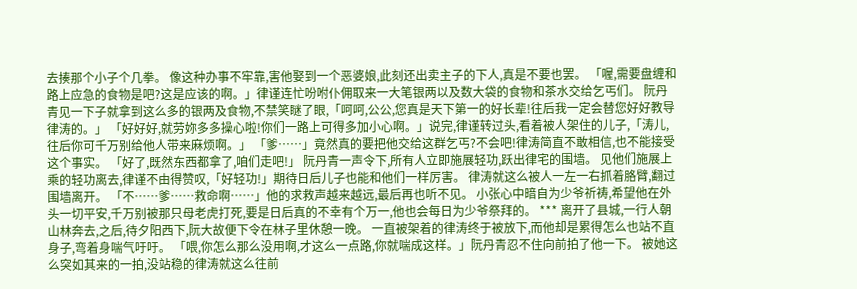去揍那个小子个几拳。 像这种办事不牢靠,害他娶到一个恶婆娘,此刻还出卖主子的下人,真是不要也罢。 「喔,需要盘缠和路上应急的食物是吧?这是应该的啊。」律谨连忙吩咐仆佣取来一大笔银两以及数大袋的食物和茶水交给乞丐们。 阮丹青见一下子就拿到这么多的银两及食物,不禁笑瞇了眼,「呵呵,公公,您真是天下第一的好长辈!往后我一定会替您好好教导律涛的。」 「好好好,就劳妳多多操心啦!你们一路上可得多加小心啊。」说完,律谨转过头,看着被人架住的儿子,「涛儿,往后你可千万别给他人带来麻烦啊。」 「爹……」竟然真的要把他交给这群乞丐?不会吧!律涛简直不敢相信,也不能接受这个事实。 「好了,既然东西都拿了,咱们走吧!」 阮丹青一声令下,所有人立即施展轻功,跃出律宅的围墙。 见他们施展上乘的轻功离去,律谨不由得赞叹,「好轻功!」期待日后儿子也能和他们一样厉害。 律涛就这么被人一左一右抓着胳臂,翻过围墙离开。 「不……爹……救命啊……」他的求救声越来越远,最后再也听不见。 小张心中暗自为少爷祈祷,希望他在外头一切平安,千万别被那只母老虎打死,要是日后真的不幸有个万一,他也会每日为少爷祭拜的。 *** 离开了县城,一行人朝山林奔去,之后,待夕阳西下,阮大故便下令在林子里休憩一晚。 一直被架着的律涛终于被放下,而他却是累得怎么也站不直身子,弯着身喘气吁吁。 「喂,你怎么那么没用啊,才这么一点路,你就喘成这样。」阮丹青忍不住向前拍了他一下。 被她这么突如其来的一拍,没站稳的律涛就这么往前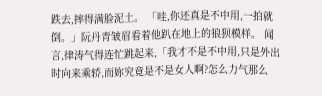跌去,摔得满脸泥土。 「哇,你还真是不中用,一拍就倒。」阮丹青皱眉看着他趴在地上的狼狈模样。 闻言,律涛气得连忙跳起来,「我才不是不中用,只是外出时向来乘轿,而妳究竟是不是女人啊?怎么力气那么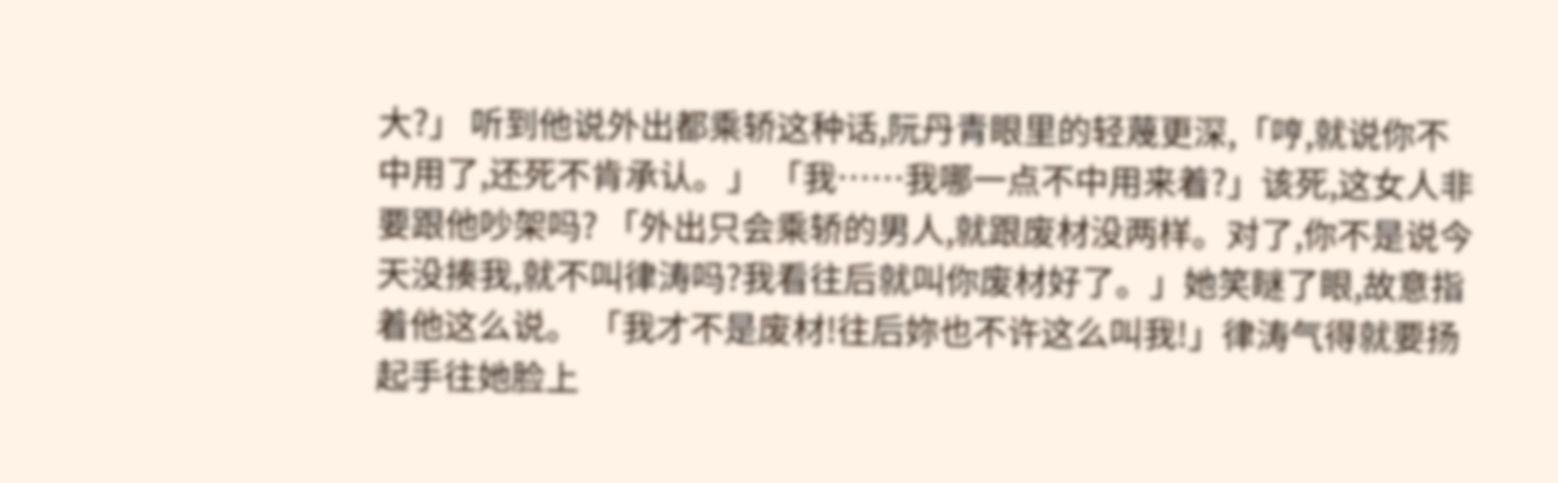大?」 听到他说外出都乘轿这种话,阮丹青眼里的轻蔑更深,「哼,就说你不中用了,还死不肯承认。」 「我……我哪一点不中用来着?」该死,这女人非要跟他吵架吗? 「外出只会乘轿的男人,就跟废材没两样。对了,你不是说今天没揍我,就不叫律涛吗?我看往后就叫你废材好了。」她笑瞇了眼,故意指着他这么说。 「我才不是废材!往后妳也不许这么叫我!」律涛气得就要扬起手往她脸上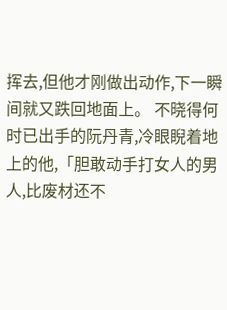挥去,但他才刚做出动作,下一瞬间就又跌回地面上。 不晓得何时已出手的阮丹青,冷眼睨着地上的他,「胆敢动手打女人的男人,比废材还不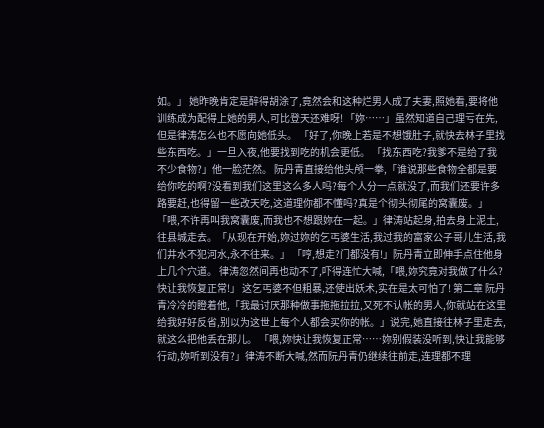如。」 她昨晚肯定是醉得胡涂了,竟然会和这种烂男人成了夫妻,照她看,要将他训练成为配得上她的男人,可比登天还难呀! 「妳……」虽然知道自己理亏在先,但是律涛怎么也不愿向她低头。 「好了,你晚上若是不想饿肚子,就快去林子里找些东西吃。」一旦入夜,他要找到吃的机会更低。 「找东西吃?我爹不是给了我不少食物?」他一脸茫然。 阮丹青直接给他头颅一拳,「谁说那些食物全都是要给你吃的啊?没看到我们这里这么多人吗?每个人分一点就没了,而我们还要许多路要赶,也得留一些改天吃,这道理你都不懂吗?真是个彻头彻尾的窝囊废。」 「喂,不许再叫我窝囊废,而我也不想跟妳在一起。」律涛站起身,拍去身上泥土,往县城走去。「从现在开始,妳过妳的乞丐婆生活,我过我的富家公子哥儿生活,我们井水不犯河水,永不往来。」 「哼,想走?门都没有!」阮丹青立即伸手点住他身上几个穴道。 律涛忽然间再也动不了,吓得连忙大喊,「喂,妳究竟对我做了什么?快让我恢复正常!」 这乞丐婆不但粗暴,还使出妖术,实在是太可怕了! 第二章 阮丹青冷冷的瞪着他,「我最讨厌那种做事拖拖拉拉,又死不认帐的男人,你就站在这里给我好好反省,别以为这世上每个人都会买你的帐。」说完,她直接往林子里走去,就这么把他丢在那儿。 「喂,妳快让我恢复正常……妳别假装没听到,快让我能够行动,妳听到没有?」律涛不断大喊,然而阮丹青仍继续往前走,连理都不理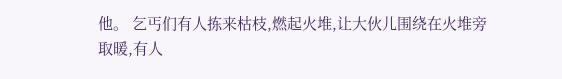他。 乞丐们有人拣来枯枝,燃起火堆,让大伙儿围绕在火堆旁取暖,有人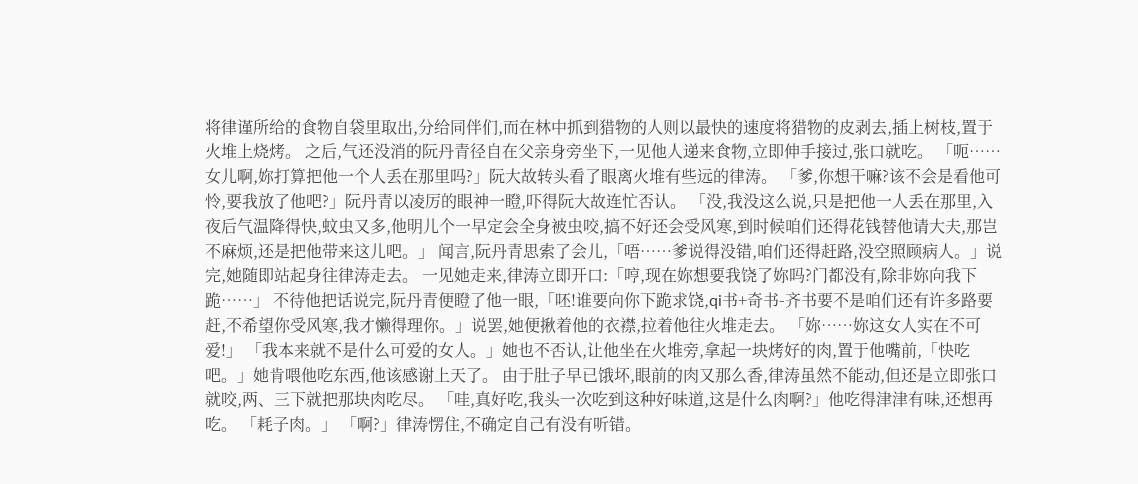将律谨所给的食物自袋里取出,分给同伴们,而在林中抓到猎物的人则以最快的速度将猎物的皮剥去,插上树枝,置于火堆上烧烤。 之后,气还没消的阮丹青径自在父亲身旁坐下,一见他人递来食物,立即伸手接过,张口就吃。 「呃……女儿啊,妳打算把他一个人丢在那里吗?」阮大故转头看了眼离火堆有些远的律涛。 「爹,你想干嘛?该不会是看他可怜,要我放了他吧?」阮丹青以凌厉的眼神一瞪,吓得阮大故连忙否认。 「没,我没这么说,只是把他一人丢在那里,入夜后气温降得快,蚊虫又多,他明儿个一早定会全身被虫咬,搞不好还会受风寒,到时候咱们还得花钱替他请大夫,那岂不麻烦,还是把他带来这儿吧。」 闻言,阮丹青思索了会儿,「唔……爹说得没错,咱们还得赶路,没空照顾病人。」说完,她随即站起身往律涛走去。 一见她走来,律涛立即开口:「哼,现在妳想要我饶了妳吗?门都没有,除非妳向我下跪……」 不待他把话说完,阮丹青便瞪了他一眼,「呸!谁要向你下跪求饶,qi书+奇书-齐书要不是咱们还有许多路要赶,不希望你受风寒,我才懒得理你。」说罢,她便揪着他的衣襟,拉着他往火堆走去。 「妳……妳这女人实在不可爱!」 「我本来就不是什么可爱的女人。」她也不否认,让他坐在火堆旁,拿起一块烤好的肉,置于他嘴前,「快吃吧。」她肯喂他吃东西,他该感谢上天了。 由于肚子早已饿坏,眼前的肉又那么香,律涛虽然不能动,但还是立即张口就咬,两、三下就把那块肉吃尽。 「哇,真好吃,我头一次吃到这种好味道,这是什么肉啊?」他吃得津津有味,还想再吃。 「耗子肉。」 「啊?」律涛愣住,不确定自己有没有听错。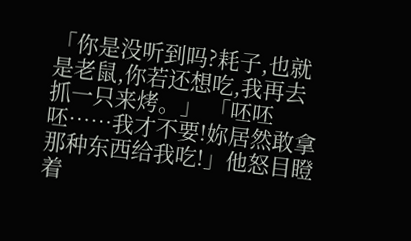「你是没听到吗?耗子,也就是老鼠,你若还想吃,我再去抓一只来烤。」 「呸呸呸……我才不要!妳居然敢拿那种东西给我吃!」他怒目瞪着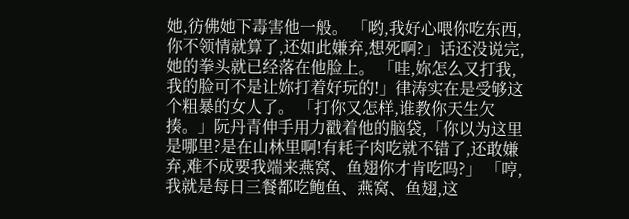她,彷佛她下毒害他一般。 「哟,我好心喂你吃东西,你不领情就算了,还如此嫌弃,想死啊?」话还没说完,她的拳头就已经落在他脸上。 「哇,妳怎么又打我,我的脸可不是让妳打着好玩的!」律涛实在是受够这个粗暴的女人了。 「打你又怎样,谁教你天生欠揍。」阮丹青伸手用力戳着他的脑袋,「你以为这里是哪里?是在山林里啊!有耗子肉吃就不错了,还敢嫌弃,难不成要我端来燕窝、鱼翅你才肯吃吗?」 「哼,我就是每日三餐都吃鲍鱼、燕窝、鱼翅,这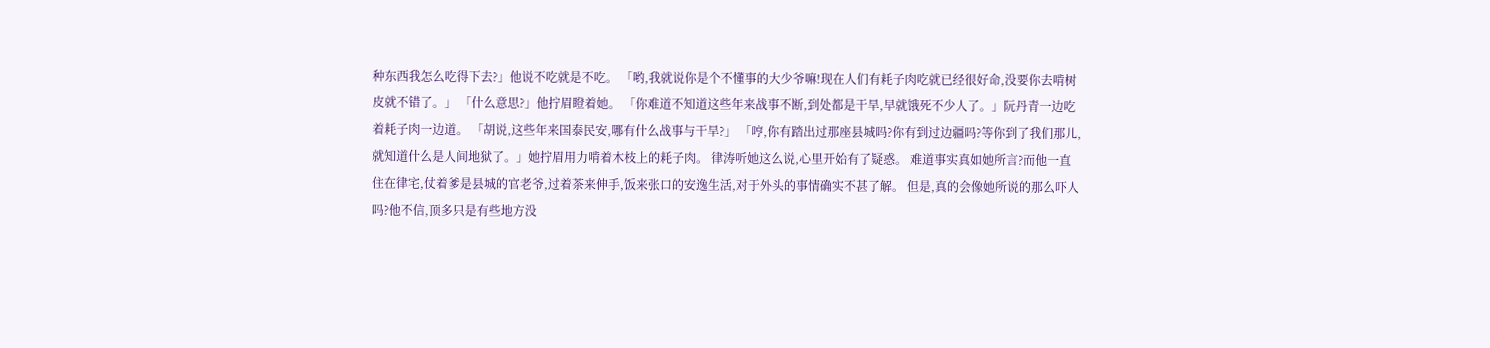种东西我怎么吃得下去?」他说不吃就是不吃。 「哟,我就说你是个不懂事的大少爷嘛!现在人们有耗子肉吃就已经很好命,没要你去啃树皮就不错了。」 「什么意思?」他拧眉瞪着她。 「你难道不知道这些年来战事不断,到处都是干旱,早就饿死不少人了。」阮丹青一边吃着耗子肉一边道。 「胡说,这些年来国泰民安,哪有什么战事与干旱?」 「哼,你有踏出过那座县城吗?你有到过边疆吗?等你到了我们那儿,就知道什么是人间地狱了。」她拧眉用力啃着木枝上的耗子肉。 律涛听她这么说,心里开始有了疑惑。 难道事实真如她所言?而他一直住在律宅,仗着爹是县城的官老爷,过着茶来伸手,饭来张口的安逸生活,对于外头的事情确实不甚了解。 但是,真的会像她所说的那么吓人吗?他不信,顶多只是有些地方没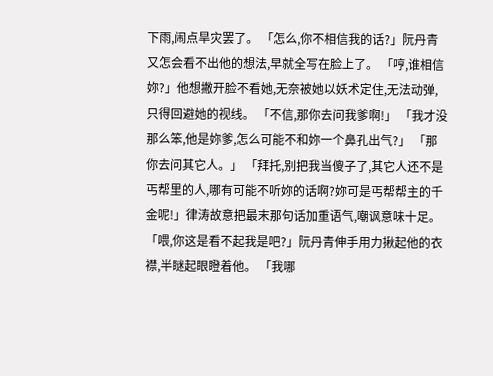下雨,闹点旱灾罢了。 「怎么,你不相信我的话?」阮丹青又怎会看不出他的想法,早就全写在脸上了。 「哼,谁相信妳?」他想撇开脸不看她,无奈被她以妖术定住,无法动弹,只得回避她的视线。 「不信,那你去问我爹啊!」 「我才没那么笨,他是妳爹,怎么可能不和妳一个鼻孔出气?」 「那你去问其它人。」 「拜托,别把我当傻子了,其它人还不是丐帮里的人,哪有可能不听妳的话啊?妳可是丐帮帮主的千金呢!」律涛故意把最末那句话加重语气,嘲讽意味十足。 「喂,你这是看不起我是吧?」阮丹青伸手用力揪起他的衣襟,半瞇起眼瞪着他。 「我哪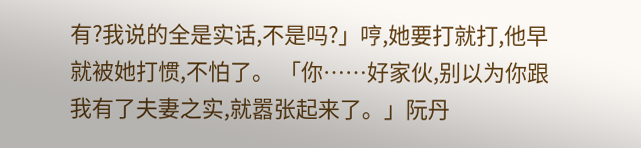有?我说的全是实话,不是吗?」哼,她要打就打,他早就被她打惯,不怕了。 「你……好家伙,别以为你跟我有了夫妻之实,就嚣张起来了。」阮丹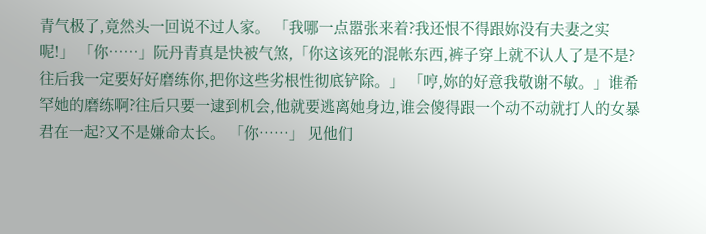青气极了,竟然头一回说不过人家。 「我哪一点嚣张来着?我还恨不得跟妳没有夫妻之实呢!」 「你……」阮丹青真是快被气煞,「你这该死的混帐东西,裤子穿上就不认人了是不是?往后我一定要好好磨练你,把你这些劣根性彻底铲除。」 「哼,妳的好意我敬谢不敏。」谁希罕她的磨练啊?往后只要一逮到机会,他就要逃离她身边,谁会傻得跟一个动不动就打人的女暴君在一起?又不是嫌命太长。 「你……」 见他们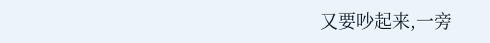又要吵起来,一旁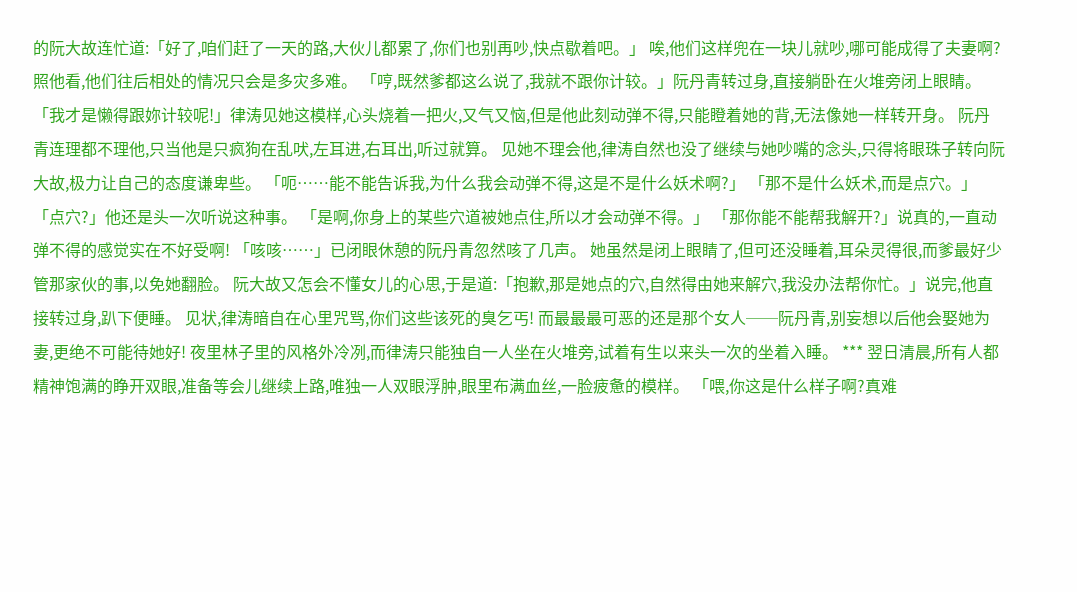的阮大故连忙道:「好了,咱们赶了一天的路,大伙儿都累了,你们也别再吵,快点歇着吧。」 唉,他们这样兜在一块儿就吵,哪可能成得了夫妻啊?照他看,他们往后相处的情况只会是多灾多难。 「哼,既然爹都这么说了,我就不跟你计较。」阮丹青转过身,直接躺卧在火堆旁闭上眼睛。 「我才是懒得跟妳计较呢!」律涛见她这模样,心头烧着一把火,又气又恼,但是他此刻动弹不得,只能瞪着她的背,无法像她一样转开身。 阮丹青连理都不理他,只当他是只疯狗在乱吠,左耳进,右耳出,听过就算。 见她不理会他,律涛自然也没了继续与她吵嘴的念头,只得将眼珠子转向阮大故,极力让自己的态度谦卑些。 「呃……能不能告诉我,为什么我会动弹不得,这是不是什么妖术啊?」 「那不是什么妖术,而是点穴。」 「点穴?」他还是头一次听说这种事。 「是啊,你身上的某些穴道被她点住,所以才会动弹不得。」 「那你能不能帮我解开?」说真的,一直动弹不得的感觉实在不好受啊! 「咳咳……」已闭眼休憩的阮丹青忽然咳了几声。 她虽然是闭上眼睛了,但可还没睡着,耳朵灵得很,而爹最好少管那家伙的事,以免她翻脸。 阮大故又怎会不懂女儿的心思,于是道:「抱歉,那是她点的穴,自然得由她来解穴,我没办法帮你忙。」说完,他直接转过身,趴下便睡。 见状,律涛暗自在心里咒骂,你们这些该死的臭乞丐! 而最最最可恶的还是那个女人──阮丹青,别妄想以后他会娶她为妻,更绝不可能待她好! 夜里林子里的风格外冷冽,而律涛只能独自一人坐在火堆旁,试着有生以来头一次的坐着入睡。 *** 翌日清晨,所有人都精神饱满的睁开双眼,准备等会儿继续上路,唯独一人双眼浮肿,眼里布满血丝,一脸疲惫的模样。 「喂,你这是什么样子啊?真难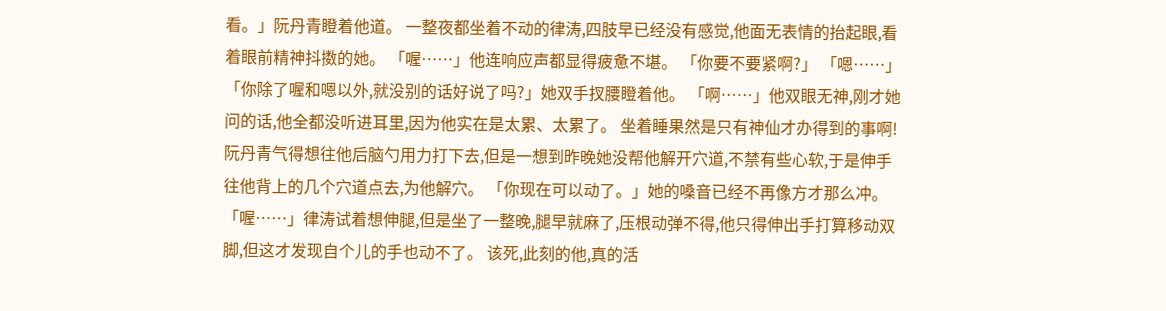看。」阮丹青瞪着他道。 一整夜都坐着不动的律涛,四肢早已经没有感觉,他面无表情的抬起眼,看着眼前精神抖擞的她。 「喔……」他连响应声都显得疲惫不堪。 「你要不要紧啊?」 「嗯……」 「你除了喔和嗯以外,就没别的话好说了吗?」她双手扠腰瞪着他。 「啊……」他双眼无神,刚才她问的话,他全都没听进耳里,因为他实在是太累、太累了。 坐着睡果然是只有神仙才办得到的事啊! 阮丹青气得想往他后脑勺用力打下去,但是一想到昨晚她没帮他解开穴道,不禁有些心软,于是伸手往他背上的几个穴道点去,为他解穴。 「你现在可以动了。」她的嗓音已经不再像方才那么冲。 「喔……」律涛试着想伸腿,但是坐了一整晚,腿早就麻了,压根动弹不得,他只得伸出手打算移动双脚,但这才发现自个儿的手也动不了。 该死,此刻的他,真的活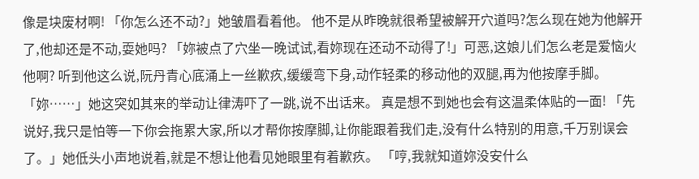像是块废材啊! 「你怎么还不动?」她皱眉看着他。 他不是从昨晚就很希望被解开穴道吗?怎么现在她为他解开了,他却还是不动,耍她吗? 「妳被点了穴坐一晚试试,看妳现在还动不动得了!」可恶,这娘儿们怎么老是爱恼火他啊? 听到他这么说,阮丹青心底涌上一丝歉疚,缓缓弯下身,动作轻柔的移动他的双腿,再为他按摩手脚。 「妳……」她这突如其来的举动让律涛吓了一跳,说不出话来。 真是想不到她也会有这温柔体贴的一面! 「先说好,我只是怕等一下你会拖累大家,所以才帮你按摩脚,让你能跟着我们走,没有什么特别的用意,千万别误会了。」她低头小声地说着,就是不想让他看见她眼里有着歉疚。 「哼,我就知道妳没安什么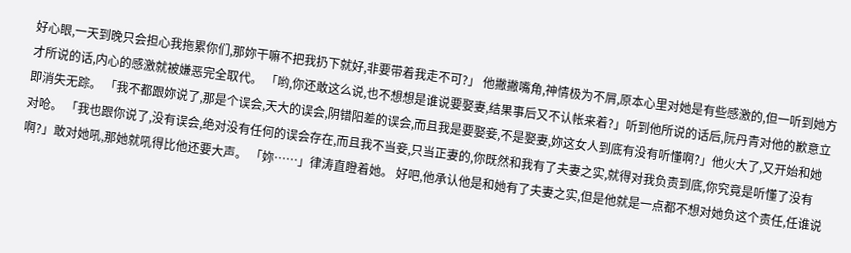好心眼,一天到晚只会担心我拖累你们,那妳干嘛不把我扔下就好,非要带着我走不可?」 他撇撇嘴角,神情极为不屑,原本心里对她是有些感激的,但一听到她方才所说的话,内心的感激就被嫌恶完全取代。 「哟,你还敢这么说,也不想想是谁说要娶妻,结果事后又不认帐来着?」听到他所说的话后,阮丹青对他的歉意立即消失无踪。 「我不都跟妳说了,那是个误会,天大的误会,阴错阳差的误会,而且我是要娶妾,不是娶妻,妳这女人到底有没有听懂啊?」他火大了,又开始和她对呛。 「我也跟你说了,没有误会,绝对没有任何的误会存在,而且我不当妾,只当正妻的,你既然和我有了夫妻之实,就得对我负责到底,你究竟是听懂了没有啊?」敢对她吼,那她就吼得比他还要大声。 「妳……」律涛直瞪着她。 好吧,他承认他是和她有了夫妻之实,但是他就是一点都不想对她负这个责任,任谁说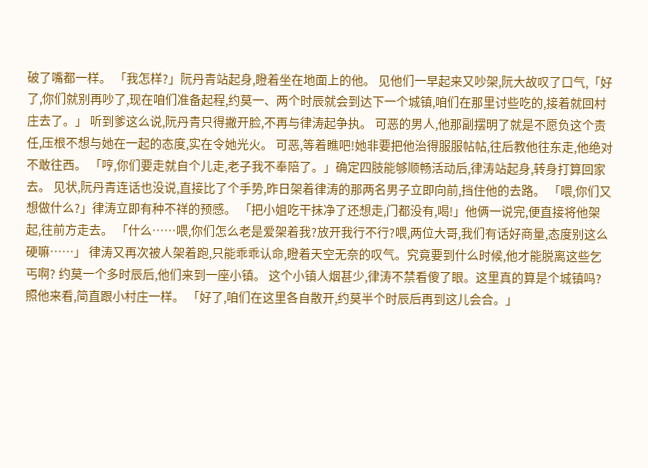破了嘴都一样。 「我怎样?」阮丹青站起身,瞪着坐在地面上的他。 见他们一早起来又吵架,阮大故叹了口气,「好了,你们就别再吵了,现在咱们准备起程,约莫一、两个时辰就会到达下一个城镇,咱们在那里讨些吃的,接着就回村庄去了。」 听到爹这么说,阮丹青只得撇开脸,不再与律涛起争执。 可恶的男人,他那副摆明了就是不愿负这个责任,压根不想与她在一起的态度,实在令她光火。 可恶,等着瞧吧!她非要把他治得服服帖帖,往后教他往东走,他绝对不敢往西。 「哼,你们要走就自个儿走,老子我不奉陪了。」确定四肢能够顺畅活动后,律涛站起身,转身打算回家去。 见状,阮丹青连话也没说,直接比了个手势,昨日架着律涛的那两名男子立即向前,挡住他的去路。 「喂,你们又想做什么?」律涛立即有种不祥的预感。 「把小姐吃干抹净了还想走,门都没有,喝!」他俩一说完,便直接将他架起,往前方走去。 「什么……喂,你们怎么老是爱架着我?放开我行不行?喂,两位大哥,我们有话好商量,态度别这么硬嘛……」 律涛又再次被人架着跑,只能乖乖认命,瞪着天空无奈的叹气。究竟要到什么时候,他才能脱离这些乞丐啊? 约莫一个多时辰后,他们来到一座小镇。 这个小镇人烟甚少,律涛不禁看傻了眼。这里真的算是个城镇吗?照他来看,简直跟小村庄一样。 「好了,咱们在这里各自散开,约莫半个时辰后再到这儿会合。」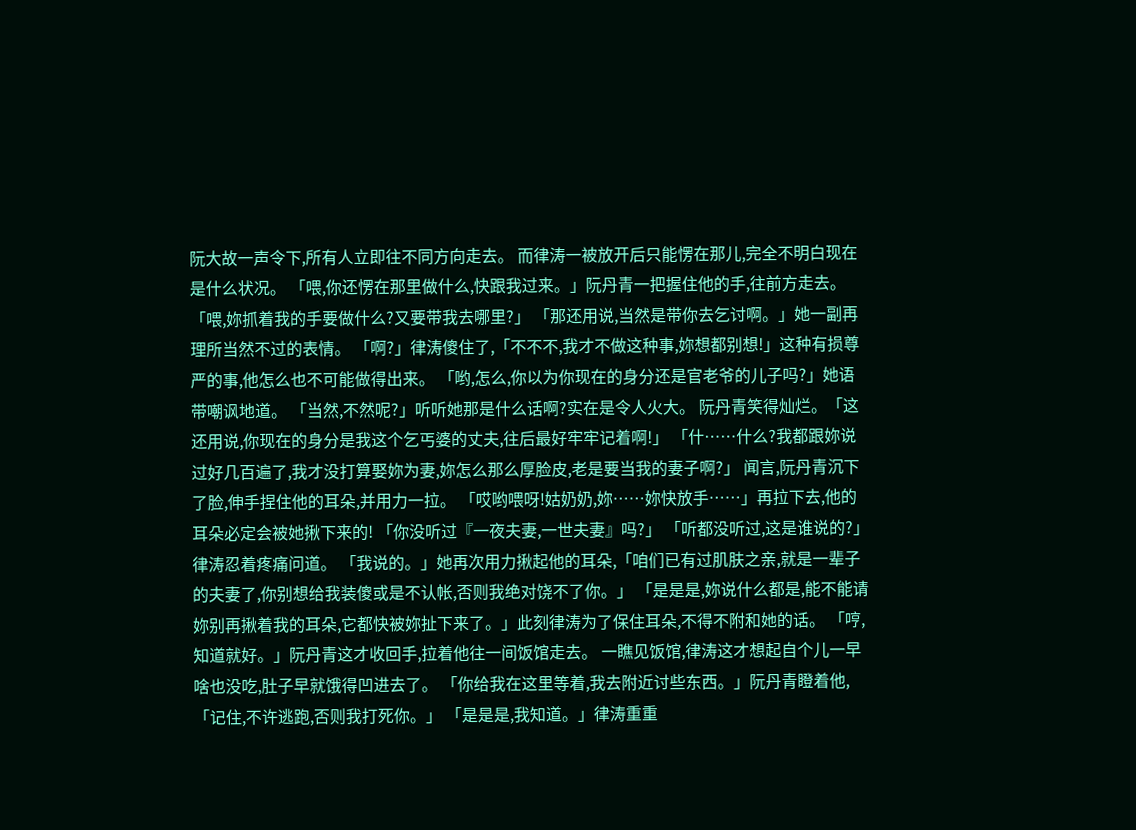阮大故一声令下,所有人立即往不同方向走去。 而律涛一被放开后只能愣在那儿,完全不明白现在是什么状况。 「喂,你还愣在那里做什么,快跟我过来。」阮丹青一把握住他的手,往前方走去。 「喂,妳抓着我的手要做什么?又要带我去哪里?」 「那还用说,当然是带你去乞讨啊。」她一副再理所当然不过的表情。 「啊?」律涛傻住了,「不不不,我才不做这种事,妳想都别想!」这种有损尊严的事,他怎么也不可能做得出来。 「哟,怎么,你以为你现在的身分还是官老爷的儿子吗?」她语带嘲讽地道。 「当然,不然呢?」听听她那是什么话啊?实在是令人火大。 阮丹青笑得灿烂。「这还用说,你现在的身分是我这个乞丐婆的丈夫,往后最好牢牢记着啊!」 「什……什么?我都跟妳说过好几百遍了,我才没打算娶妳为妻,妳怎么那么厚脸皮,老是要当我的妻子啊?」 闻言,阮丹青沉下了脸,伸手捏住他的耳朵,并用力一拉。 「哎哟喂呀!姑奶奶,妳……妳快放手……」再拉下去,他的耳朵必定会被她揪下来的! 「你没听过『一夜夫妻,一世夫妻』吗?」 「听都没听过,这是谁说的?」律涛忍着疼痛问道。 「我说的。」她再次用力揪起他的耳朵,「咱们已有过肌肤之亲,就是一辈子的夫妻了,你别想给我装傻或是不认帐,否则我绝对饶不了你。」 「是是是,妳说什么都是,能不能请妳别再揪着我的耳朵,它都快被妳扯下来了。」此刻律涛为了保住耳朵,不得不附和她的话。 「哼,知道就好。」阮丹青这才收回手,拉着他往一间饭馆走去。 一瞧见饭馆,律涛这才想起自个儿一早啥也没吃,肚子早就饿得凹进去了。 「你给我在这里等着,我去附近讨些东西。」阮丹青瞪着他,「记住,不许逃跑,否则我打死你。」 「是是是,我知道。」律涛重重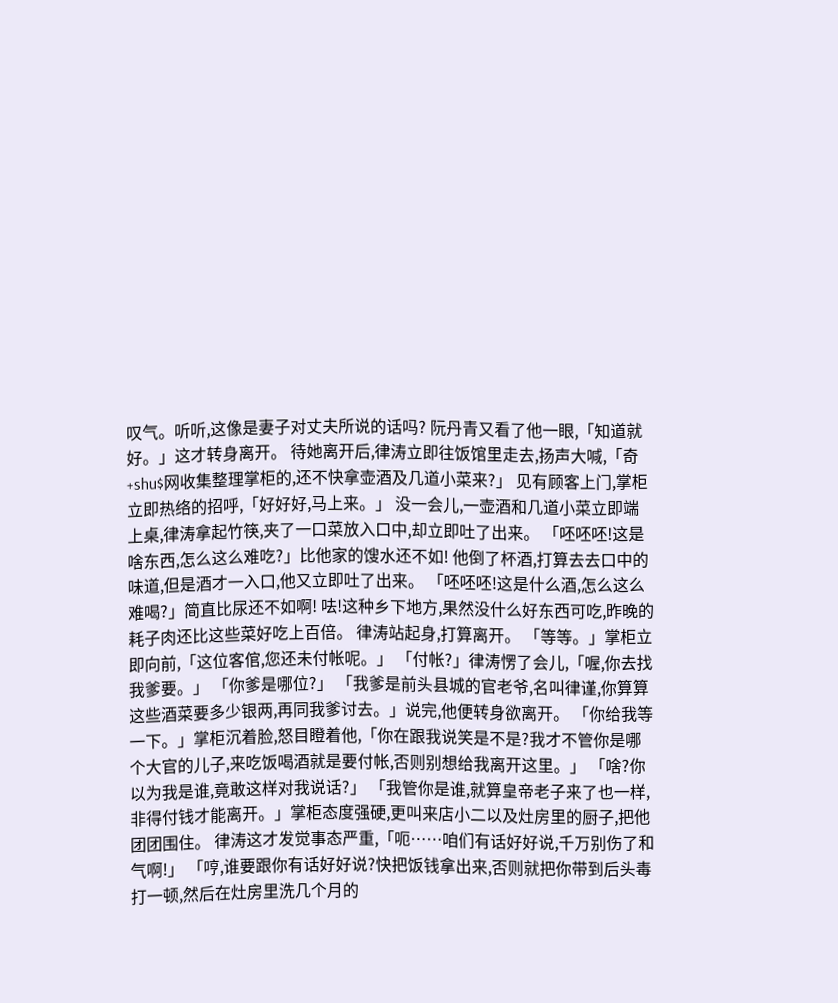叹气。听听,这像是妻子对丈夫所说的话吗? 阮丹青又看了他一眼,「知道就好。」这才转身离开。 待她离开后,律涛立即往饭馆里走去,扬声大喊,「奇+shu$网收集整理掌柜的,还不快拿壶酒及几道小菜来?」 见有顾客上门,掌柜立即热络的招呼,「好好好,马上来。」 没一会儿,一壶酒和几道小菜立即端上桌,律涛拿起竹筷,夹了一口菜放入口中,却立即吐了出来。 「呸呸呸!这是啥东西,怎么这么难吃?」比他家的馊水还不如! 他倒了杯酒,打算去去口中的味道,但是酒才一入口,他又立即吐了出来。 「呸呸呸!这是什么酒,怎么这么难喝?」简直比尿还不如啊! 呿!这种乡下地方,果然没什么好东西可吃,昨晚的耗子肉还比这些菜好吃上百倍。 律涛站起身,打算离开。 「等等。」掌柜立即向前,「这位客倌,您还未付帐呢。」 「付帐?」律涛愣了会儿,「喔,你去找我爹要。」 「你爹是哪位?」 「我爹是前头县城的官老爷,名叫律谨,你算算这些酒菜要多少银两,再同我爹讨去。」说完,他便转身欲离开。 「你给我等一下。」掌柜沉着脸,怒目瞪着他,「你在跟我说笑是不是?我才不管你是哪个大官的儿子,来吃饭喝酒就是要付帐,否则别想给我离开这里。」 「啥?你以为我是谁,竟敢这样对我说话?」 「我管你是谁,就算皇帝老子来了也一样,非得付钱才能离开。」掌柜态度强硬,更叫来店小二以及灶房里的厨子,把他团团围住。 律涛这才发觉事态严重,「呃……咱们有话好好说,千万别伤了和气啊!」 「哼,谁要跟你有话好好说?快把饭钱拿出来,否则就把你带到后头毒打一顿,然后在灶房里洗几个月的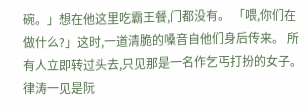碗。」想在他这里吃霸王餐,门都没有。 「喂,你们在做什么?」这时,一道清脆的嗓音自他们身后传来。 所有人立即转过头去,只见那是一名作乞丐打扮的女子。 律涛一见是阮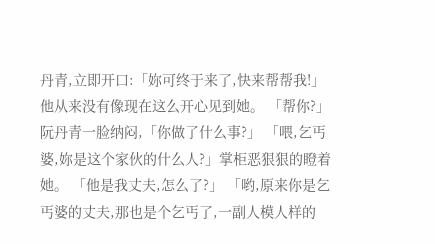丹青,立即开口:「妳可终于来了,快来帮帮我!」他从来没有像现在这么开心见到她。 「帮你?」阮丹青一脸纳闷,「你做了什么事?」 「喂,乞丐婆,妳是这个家伙的什么人?」掌柜恶狠狠的瞪着她。 「他是我丈夫,怎么了?」 「哟,原来你是乞丐婆的丈夫,那也是个乞丐了,一副人模人样的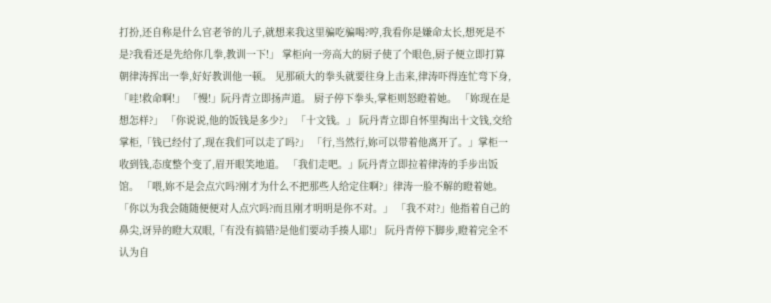打扮,还自称是什么官老爷的儿子,就想来我这里骗吃骗喝?哼,我看你是嫌命太长,想死是不是?我看还是先给你几拳,教训一下!」 掌柜向一旁高大的厨子使了个眼色,厨子便立即打算朝律涛挥出一拳,好好教训他一顿。 见那硕大的拳头就要往身上击来,律涛吓得连忙弯下身,「哇!救命啊!」 「慢!」阮丹青立即扬声道。 厨子停下拳头,掌柜则怒瞪着她。 「妳现在是想怎样?」 「你说说,他的饭钱是多少?」 「十文钱。」 阮丹青立即自怀里掏出十文钱,交给掌柜,「钱已经付了,现在我们可以走了吗?」 「行,当然行,妳可以带着他离开了。」掌柜一收到钱,态度整个变了,眉开眼笑地道。 「我们走吧。」阮丹青立即拉着律涛的手步出饭馆。 「喂,妳不是会点穴吗?刚才为什么不把那些人给定住啊?」律涛一脸不解的瞪着她。 「你以为我会随随便便对人点穴吗?而且刚才明明是你不对。」 「我不对?」他指着自己的鼻尖,讶异的瞪大双眼,「有没有搞错?是他们要动手揍人耶!」 阮丹青停下脚步,瞪着完全不认为自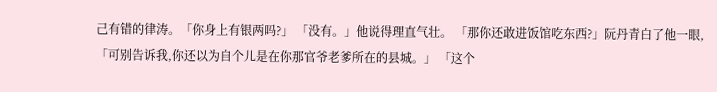己有错的律涛。「你身上有银两吗?」 「没有。」他说得理直气壮。 「那你还敢进饭馆吃东西?」阮丹青白了他一眼,「可别告诉我,你还以为自个儿是在你那官爷老爹所在的县城。」 「这个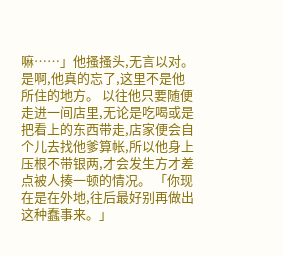嘛……」他搔搔头,无言以对。是啊,他真的忘了,这里不是他所住的地方。 以往他只要随便走进一间店里,无论是吃喝或是把看上的东西带走,店家便会自个儿去找他爹算帐,所以他身上压根不带银两,才会发生方才差点被人揍一顿的情况。 「你现在是在外地,往后最好别再做出这种蠢事来。」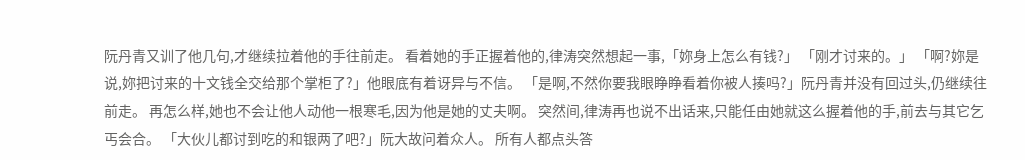阮丹青又训了他几句,才继续拉着他的手往前走。 看着她的手正握着他的,律涛突然想起一事,「妳身上怎么有钱?」 「刚才讨来的。」 「啊?妳是说,妳把讨来的十文钱全交给那个掌柜了?」他眼底有着讶异与不信。 「是啊,不然你要我眼睁睁看着你被人揍吗?」阮丹青并没有回过头,仍继续往前走。 再怎么样,她也不会让他人动他一根寒毛,因为他是她的丈夫啊。 突然间,律涛再也说不出话来,只能任由她就这么握着他的手,前去与其它乞丐会合。 「大伙儿都讨到吃的和银两了吧?」阮大故问着众人。 所有人都点头答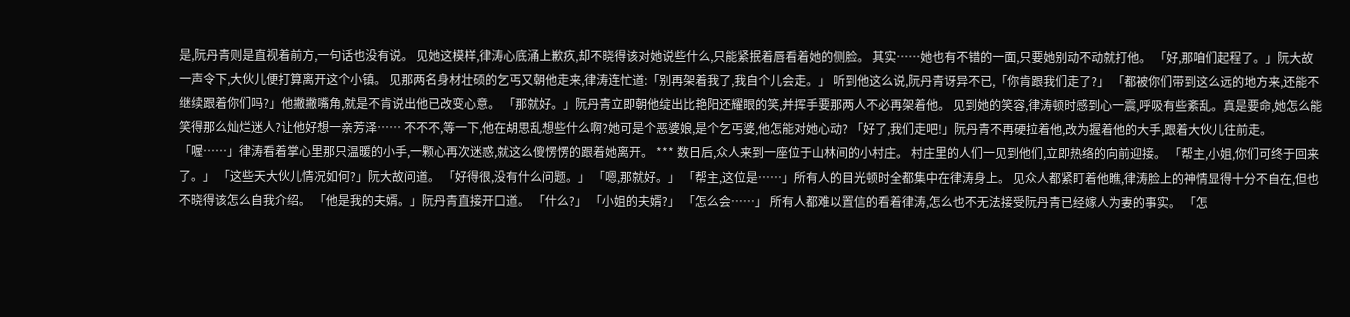是,阮丹青则是直视着前方,一句话也没有说。 见她这模样,律涛心底涌上歉疚,却不晓得该对她说些什么,只能紧抿着唇看着她的侧脸。 其实……她也有不错的一面,只要她别动不动就打他。 「好,那咱们起程了。」阮大故一声令下,大伙儿便打算离开这个小镇。 见那两名身材壮硕的乞丐又朝他走来,律涛连忙道:「别再架着我了,我自个儿会走。」 听到他这么说,阮丹青讶异不已,「你肯跟我们走了?」 「都被你们带到这么远的地方来,还能不继续跟着你们吗?」他撇撇嘴角,就是不肯说出他已改变心意。 「那就好。」阮丹青立即朝他绽出比艳阳还耀眼的笑,并挥手要那两人不必再架着他。 见到她的笑容,律涛顿时感到心一震,呼吸有些紊乱。真是要命,她怎么能笑得那么灿烂迷人?让他好想一亲芳泽…… 不不不,等一下,他在胡思乱想些什么啊?她可是个恶婆娘,是个乞丐婆,他怎能对她心动? 「好了,我们走吧!」阮丹青不再硬拉着他,改为握着他的大手,跟着大伙儿往前走。 「喔……」律涛看着掌心里那只温暖的小手,一颗心再次迷惑,就这么傻愣愣的跟着她离开。 *** 数日后,众人来到一座位于山林间的小村庄。 村庄里的人们一见到他们,立即热络的向前迎接。 「帮主,小姐,你们可终于回来了。」 「这些天大伙儿情况如何?」阮大故问道。 「好得很,没有什么问题。」 「嗯,那就好。」 「帮主,这位是……」所有人的目光顿时全都集中在律涛身上。 见众人都紧盯着他瞧,律涛脸上的神情显得十分不自在,但也不晓得该怎么自我介绍。 「他是我的夫婿。」阮丹青直接开口道。 「什么?」 「小姐的夫婿?」 「怎么会……」 所有人都难以置信的看着律涛,怎么也不无法接受阮丹青已经嫁人为妻的事实。 「怎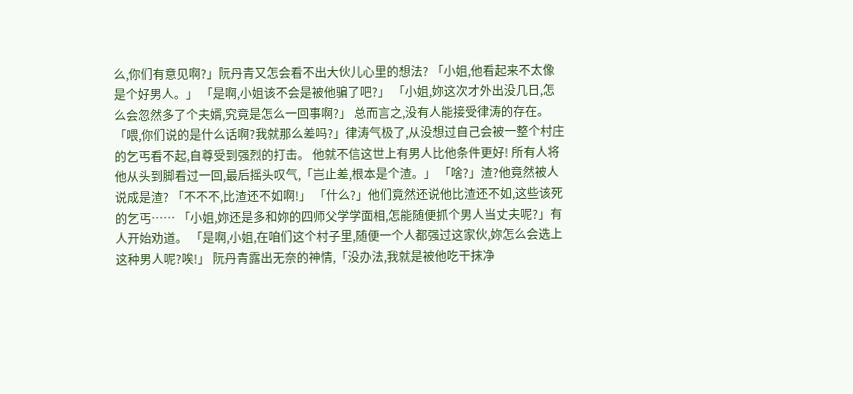么,你们有意见啊?」阮丹青又怎会看不出大伙儿心里的想法? 「小姐,他看起来不太像是个好男人。」 「是啊,小姐该不会是被他骗了吧?」 「小姐,妳这次才外出没几日,怎么会忽然多了个夫婿,究竟是怎么一回事啊?」 总而言之,没有人能接受律涛的存在。 「喂,你们说的是什么话啊?我就那么差吗?」律涛气极了,从没想过自己会被一整个村庄的乞丐看不起,自尊受到强烈的打击。 他就不信这世上有男人比他条件更好! 所有人将他从头到脚看过一回,最后摇头叹气,「岂止差,根本是个渣。」 「啥?」渣?他竟然被人说成是渣? 「不不不,比渣还不如啊!」 「什么?」他们竟然还说他比渣还不如,这些该死的乞丐…… 「小姐,妳还是多和妳的四师父学学面相,怎能随便抓个男人当丈夫呢?」有人开始劝道。 「是啊,小姐,在咱们这个村子里,随便一个人都强过这家伙,妳怎么会选上这种男人呢?唉!」 阮丹青露出无奈的神情,「没办法,我就是被他吃干抹净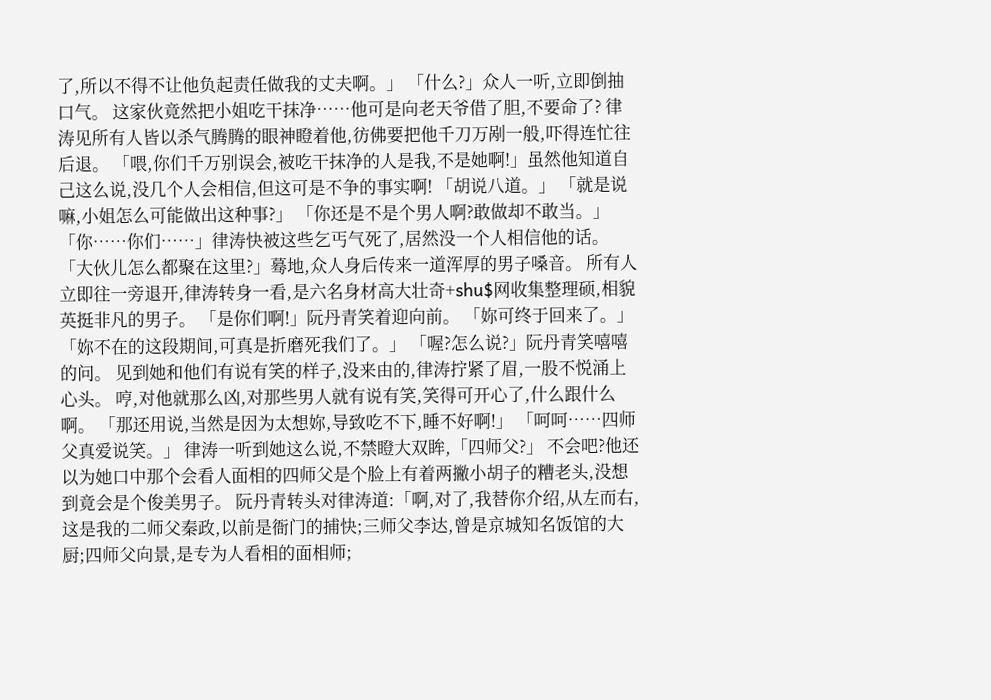了,所以不得不让他负起责任做我的丈夫啊。」 「什么?」众人一听,立即倒抽口气。 这家伙竟然把小姐吃干抹净……他可是向老天爷借了胆,不要命了? 律涛见所有人皆以杀气腾腾的眼神瞪着他,彷佛要把他千刀万剐一般,吓得连忙往后退。 「喂,你们千万别误会,被吃干抹净的人是我,不是她啊!」虽然他知道自己这么说,没几个人会相信,但这可是不争的事实啊! 「胡说八道。」 「就是说嘛,小姐怎么可能做出这种事?」 「你还是不是个男人啊?敢做却不敢当。」 「你……你们……」律涛快被这些乞丐气死了,居然没一个人相信他的话。 「大伙儿怎么都聚在这里?」蓦地,众人身后传来一道浑厚的男子嗓音。 所有人立即往一旁退开,律涛转身一看,是六名身材高大壮奇+shu$网收集整理硕,相貌英挺非凡的男子。 「是你们啊!」阮丹青笑着迎向前。 「妳可终于回来了。」 「妳不在的这段期间,可真是折磨死我们了。」 「喔?怎么说?」阮丹青笑嘻嘻的问。 见到她和他们有说有笑的样子,没来由的,律涛拧紧了眉,一股不悦涌上心头。 哼,对他就那么凶,对那些男人就有说有笑,笑得可开心了,什么跟什么啊。 「那还用说,当然是因为太想妳,导致吃不下,睡不好啊!」 「呵呵……四师父真爱说笑。」 律涛一听到她这么说,不禁瞪大双眸,「四师父?」 不会吧?他还以为她口中那个会看人面相的四师父是个脸上有着两撇小胡子的糟老头,没想到竟会是个俊美男子。 阮丹青转头对律涛道:「啊,对了,我替你介绍,从左而右,这是我的二师父秦政,以前是衙门的捕快;三师父李达,曾是京城知名饭馆的大厨;四师父向景,是专为人看相的面相师;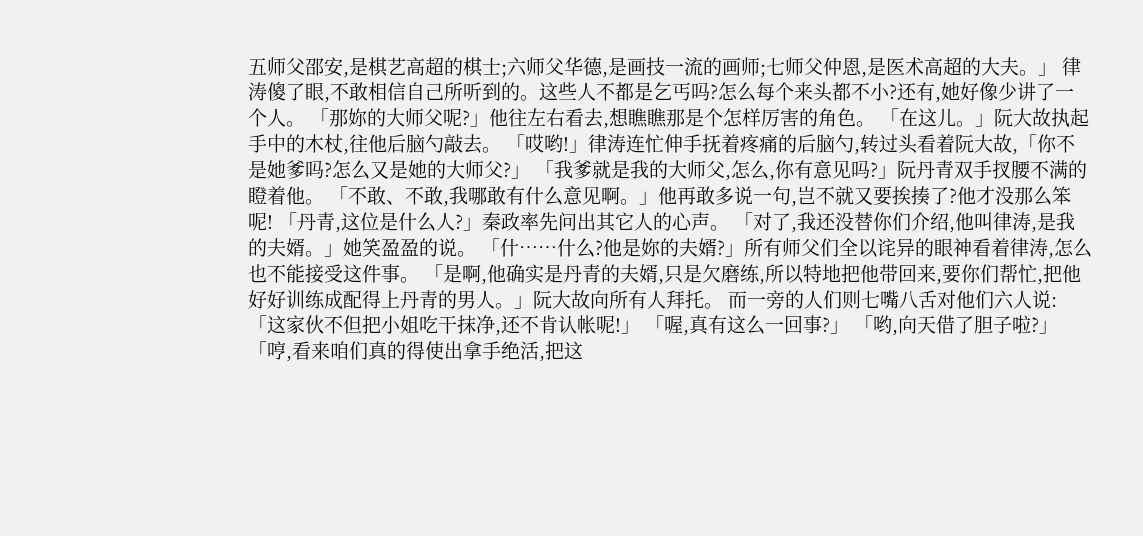五师父邵安,是棋艺高超的棋士;六师父华德,是画技一流的画师;七师父仲恩,是医术高超的大夫。」 律涛傻了眼,不敢相信自己所听到的。这些人不都是乞丐吗?怎么每个来头都不小?还有,她好像少讲了一个人。 「那妳的大师父呢?」他往左右看去,想瞧瞧那是个怎样厉害的角色。 「在这儿。」阮大故执起手中的木杖,往他后脑勺敲去。 「哎哟!」律涛连忙伸手抚着疼痛的后脑勺,转过头看着阮大故,「你不是她爹吗?怎么又是她的大师父?」 「我爹就是我的大师父,怎么,你有意见吗?」阮丹青双手扠腰不满的瞪着他。 「不敢、不敢,我哪敢有什么意见啊。」他再敢多说一句,岂不就又要挨揍了?他才没那么笨呢! 「丹青,这位是什么人?」秦政率先问出其它人的心声。 「对了,我还没替你们介绍,他叫律涛,是我的夫婿。」她笑盈盈的说。 「什……什么?他是妳的夫婿?」所有师父们全以诧异的眼神看着律涛,怎么也不能接受这件事。 「是啊,他确实是丹青的夫婿,只是欠磨练,所以特地把他带回来,要你们帮忙,把他好好训练成配得上丹青的男人。」阮大故向所有人拜托。 而一旁的人们则七嘴八舌对他们六人说:「这家伙不但把小姐吃干抹净,还不肯认帐呢!」 「喔,真有这么一回事?」 「哟,向天借了胆子啦?」 「哼,看来咱们真的得使出拿手绝活,把这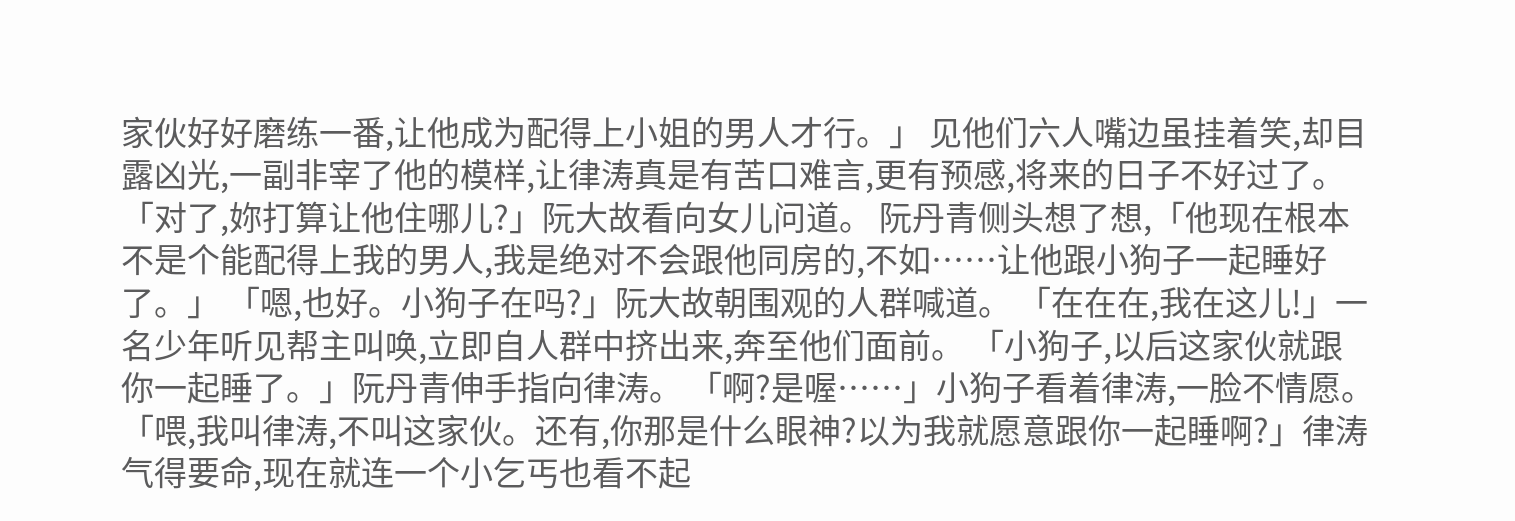家伙好好磨练一番,让他成为配得上小姐的男人才行。」 见他们六人嘴边虽挂着笑,却目露凶光,一副非宰了他的模样,让律涛真是有苦口难言,更有预感,将来的日子不好过了。 「对了,妳打算让他住哪儿?」阮大故看向女儿问道。 阮丹青侧头想了想,「他现在根本不是个能配得上我的男人,我是绝对不会跟他同房的,不如……让他跟小狗子一起睡好了。」 「嗯,也好。小狗子在吗?」阮大故朝围观的人群喊道。 「在在在,我在这儿!」一名少年听见帮主叫唤,立即自人群中挤出来,奔至他们面前。 「小狗子,以后这家伙就跟你一起睡了。」阮丹青伸手指向律涛。 「啊?是喔……」小狗子看着律涛,一脸不情愿。 「喂,我叫律涛,不叫这家伙。还有,你那是什么眼神?以为我就愿意跟你一起睡啊?」律涛气得要命,现在就连一个小乞丐也看不起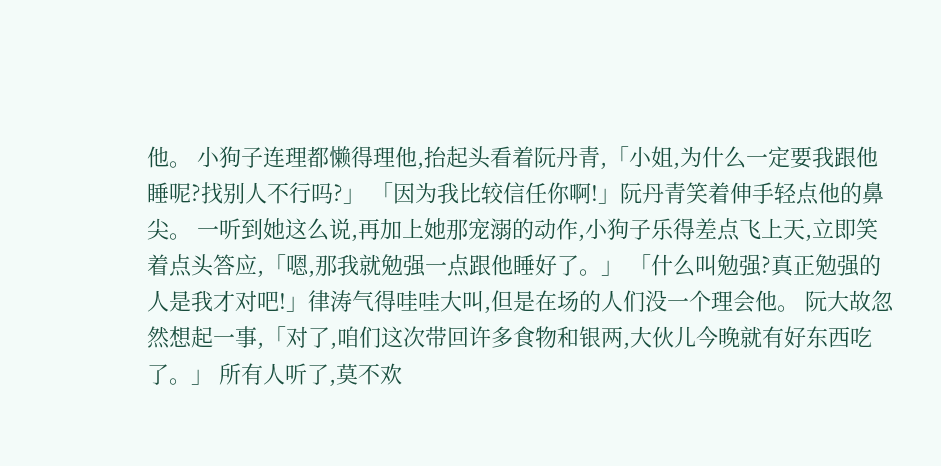他。 小狗子连理都懒得理他,抬起头看着阮丹青,「小姐,为什么一定要我跟他睡呢?找别人不行吗?」 「因为我比较信任你啊!」阮丹青笑着伸手轻点他的鼻尖。 一听到她这么说,再加上她那宠溺的动作,小狗子乐得差点飞上天,立即笑着点头答应,「嗯,那我就勉强一点跟他睡好了。」 「什么叫勉强?真正勉强的人是我才对吧!」律涛气得哇哇大叫,但是在场的人们没一个理会他。 阮大故忽然想起一事,「对了,咱们这次带回许多食物和银两,大伙儿今晚就有好东西吃了。」 所有人听了,莫不欢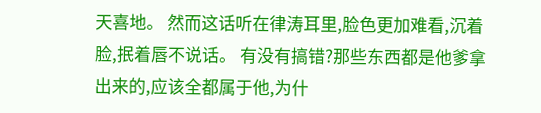天喜地。 然而这话听在律涛耳里,脸色更加难看,沉着脸,抿着唇不说话。 有没有搞错?那些东西都是他爹拿出来的,应该全都属于他,为什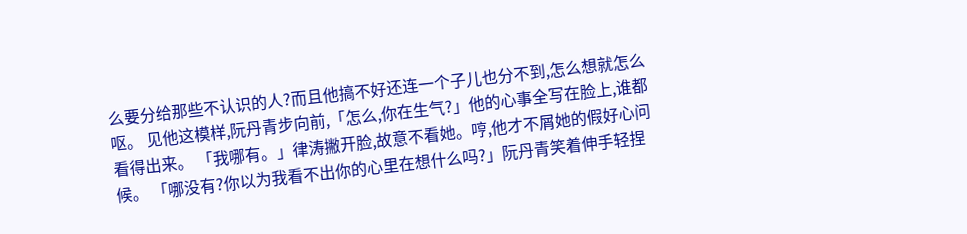么要分给那些不认识的人?而且他搞不好还连一个子儿也分不到,怎么想就怎么呕。 见他这模样,阮丹青步向前,「怎么,你在生气?」他的心事全写在脸上,谁都看得出来。 「我哪有。」律涛撇开脸,故意不看她。哼,他才不屑她的假好心问候。 「哪没有?你以为我看不出你的心里在想什么吗?」阮丹青笑着伸手轻捏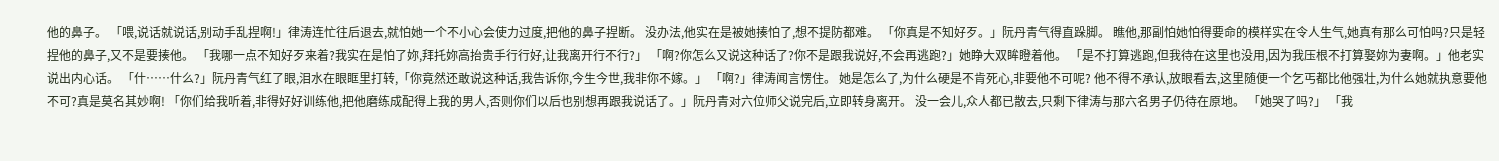他的鼻子。 「喂,说话就说话,别动手乱捏啊!」律涛连忙往后退去,就怕她一个不小心会使力过度,把他的鼻子捏断。 没办法,他实在是被她揍怕了,想不提防都难。 「你真是不知好歹。」阮丹青气得直跺脚。 瞧他,那副怕她怕得要命的模样实在令人生气,她真有那么可怕吗?只是轻捏他的鼻子,又不是要揍他。 「我哪一点不知好歹来着?我实在是怕了妳,拜托妳高抬贵手行行好,让我离开行不行?」 「啊?你怎么又说这种话了?你不是跟我说好,不会再逃跑?」她睁大双眸瞪着他。 「是不打算逃跑,但我待在这里也没用,因为我压根不打算娶妳为妻啊。」他老实说出内心话。 「什……什么?」阮丹青气红了眼,泪水在眼眶里打转,「你竟然还敢说这种话,我告诉你,今生今世,我非你不嫁。」 「啊?」律涛闻言愣住。 她是怎么了,为什么硬是不肯死心,非要他不可呢? 他不得不承认,放眼看去,这里随便一个乞丐都比他强壮,为什么她就执意要他不可?真是莫名其妙啊! 「你们给我听着,非得好好训练他,把他磨练成配得上我的男人,否则你们以后也别想再跟我说话了。」阮丹青对六位师父说完后,立即转身离开。 没一会儿,众人都已散去,只剩下律涛与那六名男子仍待在原地。 「她哭了吗?」 「我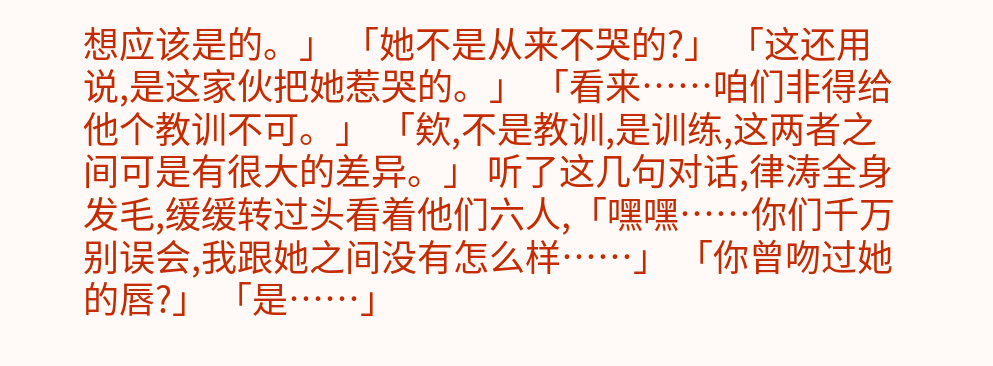想应该是的。」 「她不是从来不哭的?」 「这还用说,是这家伙把她惹哭的。」 「看来……咱们非得给他个教训不可。」 「欸,不是教训,是训练,这两者之间可是有很大的差异。」 听了这几句对话,律涛全身发毛,缓缓转过头看着他们六人,「嘿嘿……你们千万别误会,我跟她之间没有怎么样……」 「你曾吻过她的唇?」 「是……」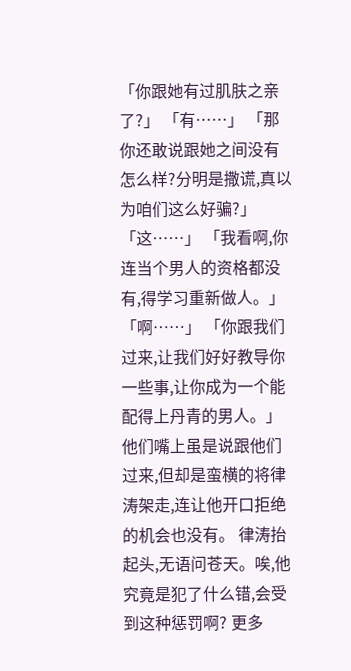「你跟她有过肌肤之亲了?」 「有……」 「那你还敢说跟她之间没有怎么样?分明是撒谎,真以为咱们这么好骗?」 「这……」 「我看啊,你连当个男人的资格都没有,得学习重新做人。」 「啊……」 「你跟我们过来,让我们好好教导你一些事,让你成为一个能配得上丹青的男人。」 他们嘴上虽是说跟他们过来,但却是蛮横的将律涛架走,连让他开口拒绝的机会也没有。 律涛抬起头,无语问苍天。唉,他究竟是犯了什么错,会受到这种惩罚啊? 更多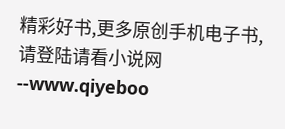精彩好书,更多原创手机电子书,请登陆请看小说网--www.qiyeboo